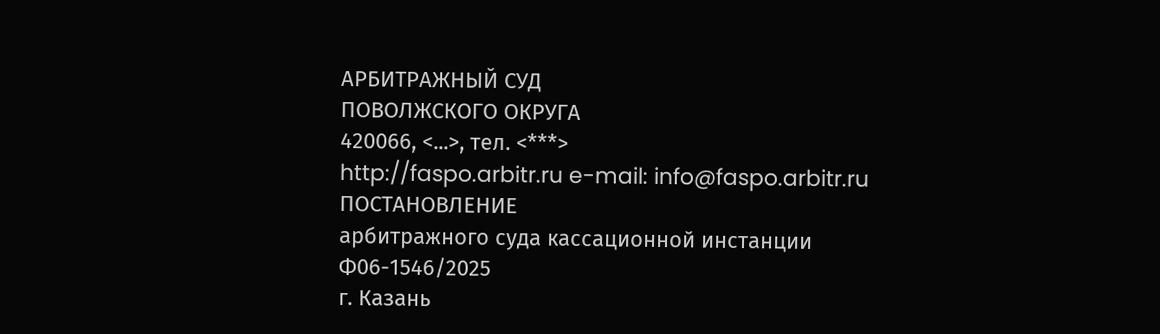АРБИТРАЖНЫЙ СУД
ПОВОЛЖСКОГО ОКРУГА
420066, <...>, тел. <***>
http://faspo.arbitr.ru e-mail: info@faspo.arbitr.ru
ПОСТАНОВЛЕНИЕ
арбитражного суда кассационной инстанции
Ф06-1546/2025
г. Казань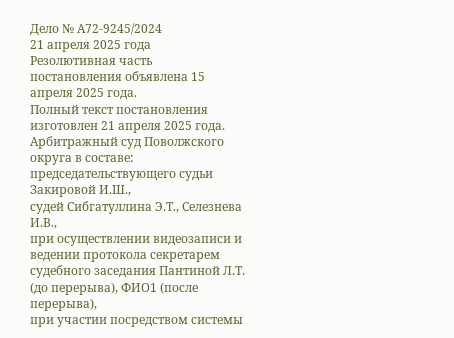Дело № А72-9245/2024
21 апреля 2025 года
Резолютивная часть постановления объявлена 15 апреля 2025 года.
Полный текст постановления изготовлен 21 апреля 2025 года.
Арбитражный суд Поволжского округа в составе:
председательствующего судьи Закировой И.Ш.,
судей Сибгатуллина Э.Т., Селезнева И.В.,
при осуществлении видеозаписи и ведении протокола секретарем судебного заседания Пантиной Л.Т. (до перерыва), ФИО1 (после перерыва),
при участии посредством системы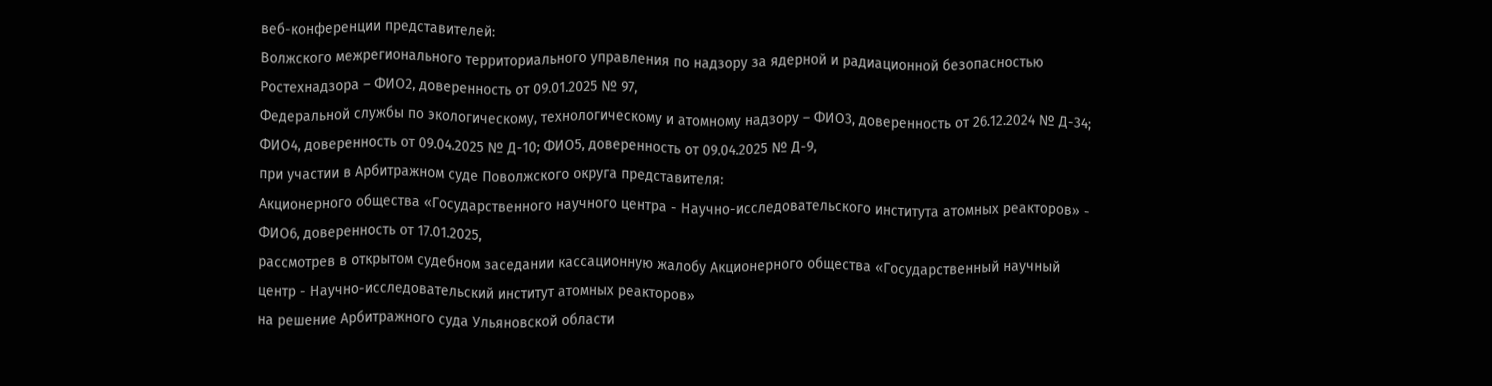веб-конференции представителей:
Волжского межрегионального территориального управления по надзору за ядерной и радиационной безопасностью Ростехнадзора – ФИО2, доверенность от 09.01.2025 № 97,
Федеральной службы по экологическому, технологическому и атомному надзору – ФИО3, доверенность от 26.12.2024 № Д-34; ФИО4, доверенность от 09.04.2025 № Д-10; ФИО5, доверенность от 09.04.2025 № Д-9,
при участии в Арбитражном суде Поволжского округа представителя:
Акционерного общества «Государственного научного центра - Научно-исследовательского института атомных реакторов» - ФИО6, доверенность от 17.01.2025,
рассмотрев в открытом судебном заседании кассационную жалобу Акционерного общества «Государственный научный центр - Научно-исследовательский институт атомных реакторов»
на решение Арбитражного суда Ульяновской области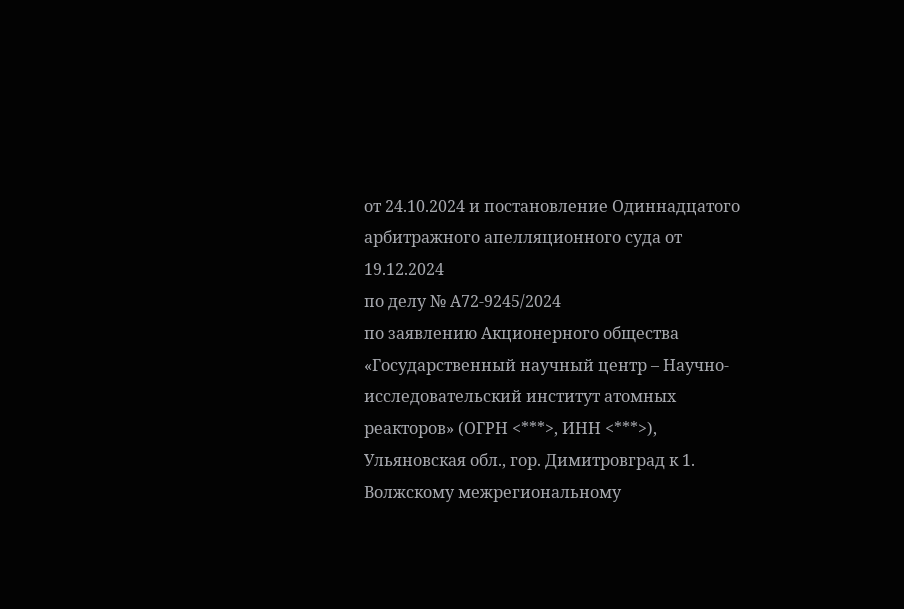от 24.10.2024 и постановление Одиннадцатого арбитражного апелляционного суда от 19.12.2024
по делу № А72-9245/2024
по заявлению Акционерного общества «Государственный научный центр – Научно-исследовательский институт атомных реакторов» (ОГРН <***>, ИНН <***>), Ульяновская обл., гор. Димитровград к 1. Волжскому межрегиональному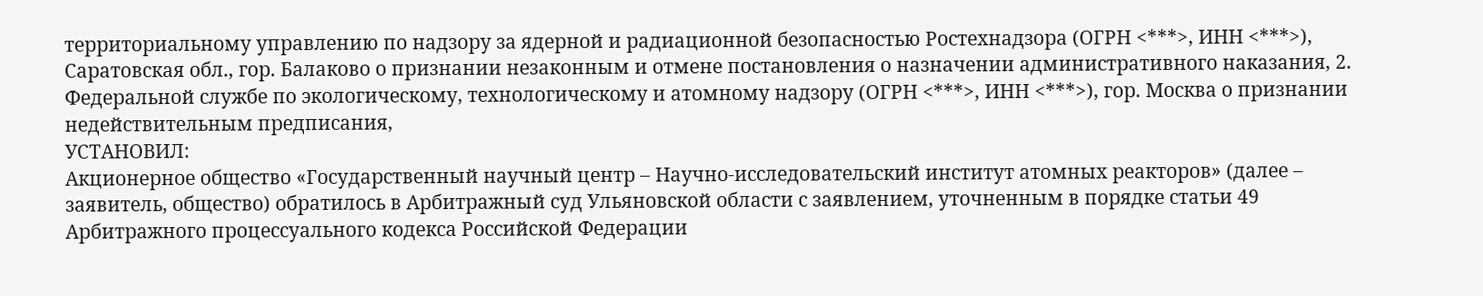территориальному управлению по надзору за ядерной и радиационной безопасностью Ростехнадзора (ОГРН <***>, ИНН <***>), Саратовская обл., гор. Балаково о признании незаконным и отмене постановления о назначении административного наказания, 2. Федеральной службе по экологическому, технологическому и атомному надзору (ОГРН <***>, ИНН <***>), гор. Москва о признании недействительным предписания,
УСТАНОВИЛ:
Акционерное общество «Государственный научный центр – Научно-исследовательский институт атомных реакторов» (далее – заявитель, общество) обратилось в Арбитражный суд Ульяновской области с заявлением, уточненным в порядке статьи 49 Арбитражного процессуального кодекса Российской Федерации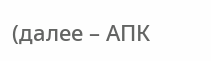(далее – АПК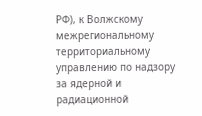РФ), к Волжскому межрегиональному территориальному управлению по надзору за ядерной и радиационной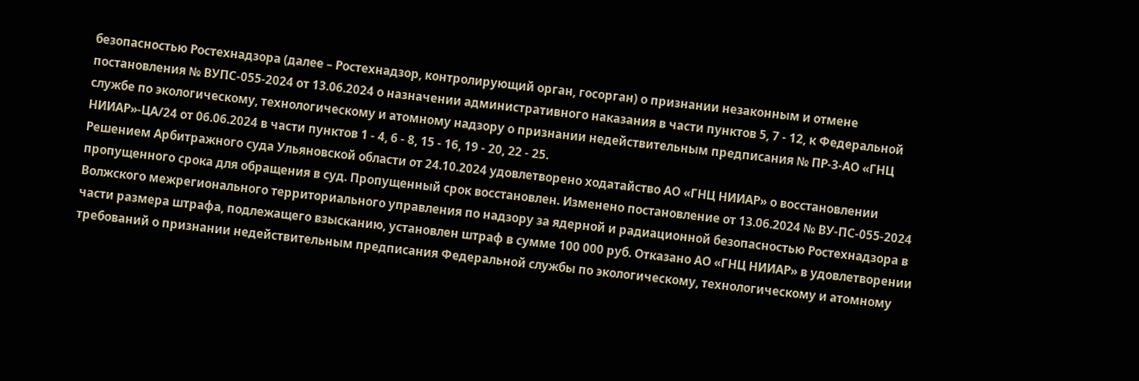безопасностью Ростехнадзора (далее – Ростехнадзор, контролирующий орган, госорган) о признании незаконным и отмене постановления № ВУПС-055-2024 от 13.06.2024 о назначении административного наказания в части пунктов 5, 7 - 12, к Федеральной службе по экологическому, технологическому и атомному надзору о признании недействительным предписания № ПР-3-АО «ГНЦ НИИАР»-ЦА/24 от 06.06.2024 в части пунктов 1 - 4, 6 - 8, 15 - 16, 19 - 20, 22 - 25.
Решением Арбитражного суда Ульяновской области от 24.10.2024 удовлетворено ходатайство АО «ГНЦ НИИАР» о восстановлении пропущенного срока для обращения в суд. Пропущенный срок восстановлен. Изменено постановление от 13.06.2024 № ВУ-ПС-055-2024 Волжского межрегионального территориального управления по надзору за ядерной и радиационной безопасностью Ростехнадзора в части размера штрафа, подлежащего взысканию, установлен штраф в сумме 100 000 руб. Отказано АО «ГНЦ НИИАР» в удовлетворении требований о признании недействительным предписания Федеральной службы по экологическому, технологическому и атомному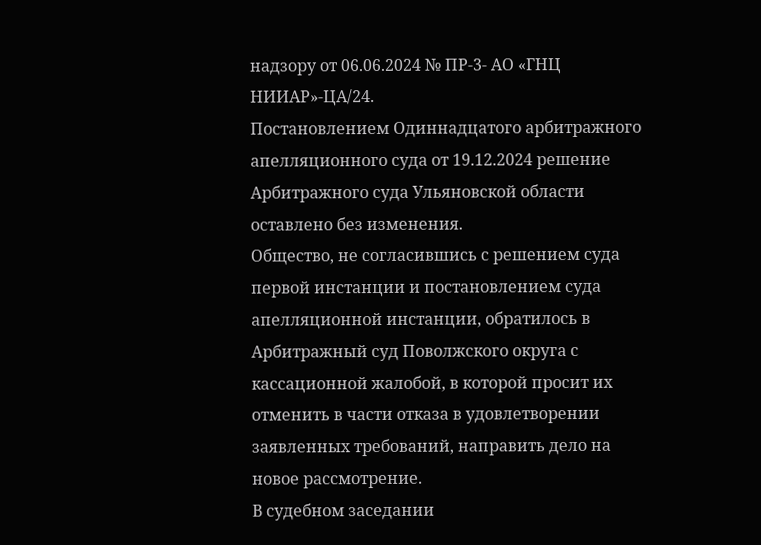надзору от 06.06.2024 № ПР-3- АО «ГНЦ НИИАР»-ЦА/24.
Постановлением Одиннадцатого арбитражного апелляционного суда от 19.12.2024 решение Арбитражного суда Ульяновской области оставлено без изменения.
Общество, не согласившись с решением суда первой инстанции и постановлением суда апелляционной инстанции, обратилось в Арбитражный суд Поволжского округа с кассационной жалобой, в которой просит их отменить в части отказа в удовлетворении заявленных требований, направить дело на новое рассмотрение.
В судебном заседании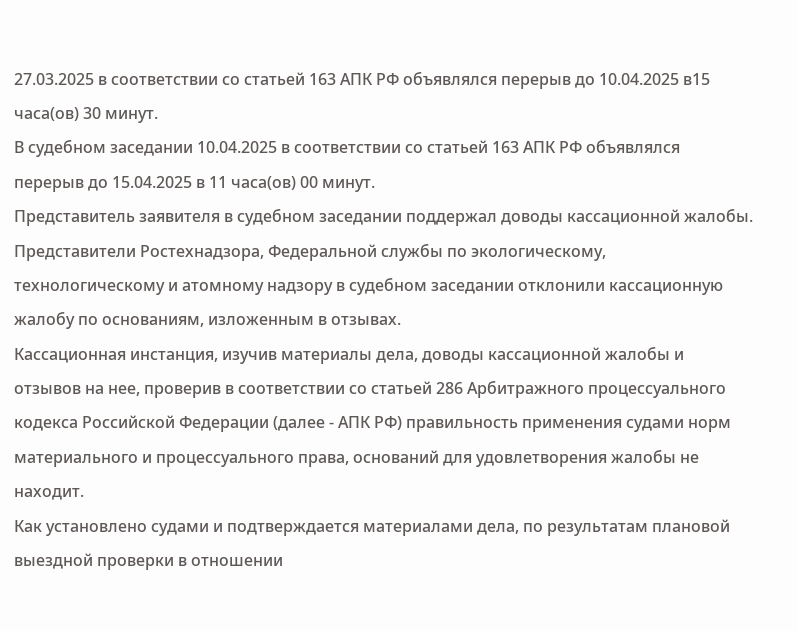27.03.2025 в соответствии со статьей 163 АПК РФ объявлялся перерыв до 10.04.2025 в15 часа(ов) 30 минут.
В судебном заседании 10.04.2025 в соответствии со статьей 163 АПК РФ объявлялся перерыв до 15.04.2025 в 11 часа(ов) 00 минут.
Представитель заявителя в судебном заседании поддержал доводы кассационной жалобы.
Представители Ростехнадзора, Федеральной службы по экологическому, технологическому и атомному надзору в судебном заседании отклонили кассационную жалобу по основаниям, изложенным в отзывах.
Кассационная инстанция, изучив материалы дела, доводы кассационной жалобы и отзывов на нее, проверив в соответствии со статьей 286 Арбитражного процессуального кодекса Российской Федерации (далее - АПК РФ) правильность применения судами норм материального и процессуального права, оснований для удовлетворения жалобы не находит.
Как установлено судами и подтверждается материалами дела, по результатам плановой выездной проверки в отношении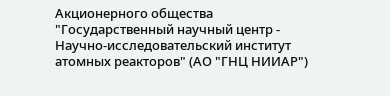Акционерного общества "Государственный научный центр - Научно-исследовательский институт атомных реакторов" (АО "ГНЦ НИИАР")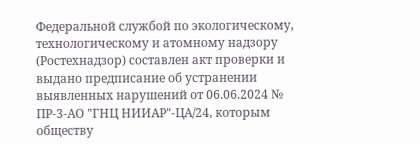Федеральной службой по экологическому, технологическому и атомному надзору (Ростехнадзор) составлен акт проверки и выдано предписание об устранении выявленных нарушений от 06.06.2024 № ПР-3-АО "ГНЦ НИИАР"-ЦА/24, которым обществу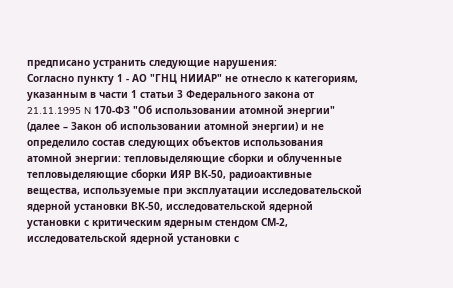предписано устранить следующие нарушения:
Согласно пункту 1 - АО "ГНЦ НИИАР" не отнесло к категориям, указанным в части 1 статьи 3 Федерального закона от 21.11.1995 N 170-ФЗ "Об использовании атомной энергии" (далее – Закон об использовании атомной энергии) и не определило состав следующих объектов использования атомной энергии: тепловыделяющие сборки и облученные тепловыделяющие сборки ИЯР ВК-50, радиоактивные вещества, используемые при эксплуатации исследовательской ядерной установки ВК-50, исследовательской ядерной установки с критическим ядерным стендом СМ-2, исследовательской ядерной установки с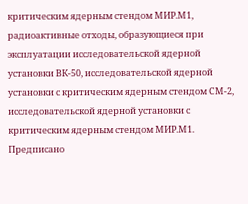критическим ядерным стендом МИР.М1, радиоактивные отходы, образующиеся при эксплуатации исследовательской ядерной установки ВК-50, исследовательской ядерной установки с критическим ядерным стендом СМ-2, исследовательской ядерной установки с критическим ядерным стендом МИР.М1.
Предписано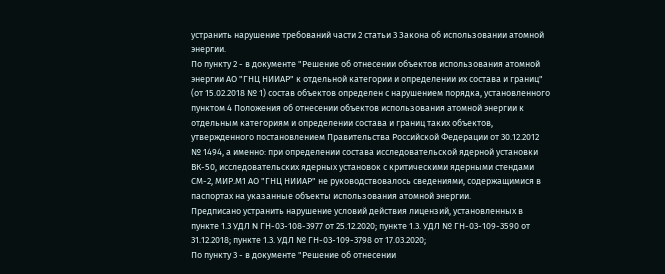устранить нарушение требований части 2 статьи 3 Закона об использовании атомной энергии.
По пункту 2 - в документе "Решение об отнесении объектов использования атомной энергии АО "ГНЦ НИИАР" к отдельной категории и определении их состава и границ" (от 15.02.2018 № 1) состав объектов определен с нарушением порядка, установленного пунктом 4 Положения об отнесении объектов использования атомной энергии к отдельным категориям и определении состава и границ таких объектов, утвержденного постановлением Правительства Российской Федерации от 30.12.2012 № 1494, а именно: при определении состава исследовательской ядерной установки ВК-50, исследовательских ядерных установок с критическими ядерными стендами СМ-2, МИР.М1 АО "ГНЦ НИИАР" не руководствовалось сведениями, содержащимися в паспортах на указанные объекты использования атомной энергии.
Предписано устранить нарушение условий действия лицензий, установленных в пункте 1.3 УДЛ N ГН-03-108-3977 от 25.12.2020; пункте 1.3. УДЛ № ГН-03-109-3590 от 31.12.2018; пункте 1.3. УДЛ № ГН-03-109-3798 от 17.03.2020;
По пункту 3 - в документе "Решение об отнесении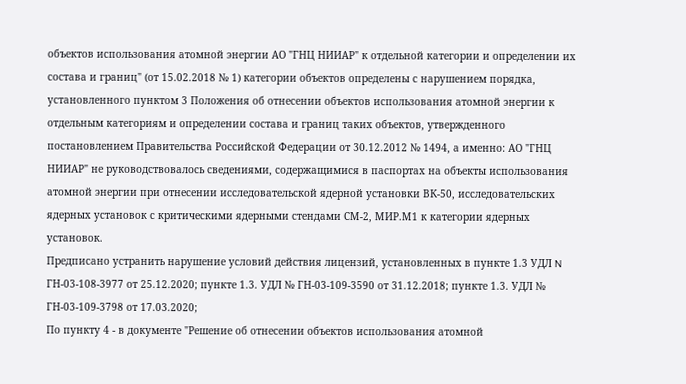объектов использования атомной энергии АО "ГНЦ НИИАР" к отдельной категории и определении их состава и границ" (от 15.02.2018 № 1) категории объектов определены с нарушением порядка, установленного пунктом 3 Положения об отнесении объектов использования атомной энергии к отдельным категориям и определении состава и границ таких объектов, утвержденного постановлением Правительства Российской Федерации от 30.12.2012 № 1494, а именно: АО "ГНЦ НИИАР" не руководствовалось сведениями, содержащимися в паспортах на объекты использования атомной энергии при отнесении исследовательской ядерной установки ВК-50, исследовательских ядерных установок с критическими ядерными стендами СМ-2, МИР.М1 к категории ядерных установок.
Предписано устранить нарушение условий действия лицензий, установленных в пункте 1.3 УДЛ N ГН-03-108-3977 от 25.12.2020; пункте 1.3. УДЛ № ГН-03-109-3590 от 31.12.2018; пункте 1.3. УДЛ № ГН-03-109-3798 от 17.03.2020;
По пункту 4 - в документе "Решение об отнесении объектов использования атомной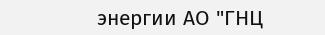энергии АО "ГНЦ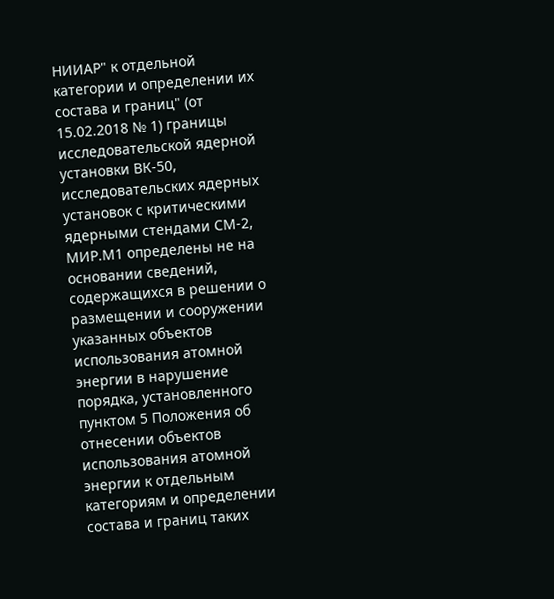НИИАР" к отдельной категории и определении их состава и границ" (от 15.02.2018 № 1) границы исследовательской ядерной установки ВК-50, исследовательских ядерных установок с критическими ядерными стендами СМ-2, МИР.М1 определены не на основании сведений, содержащихся в решении о размещении и сооружении указанных объектов использования атомной энергии в нарушение порядка, установленного пунктом 5 Положения об отнесении объектов использования атомной энергии к отдельным категориям и определении состава и границ таких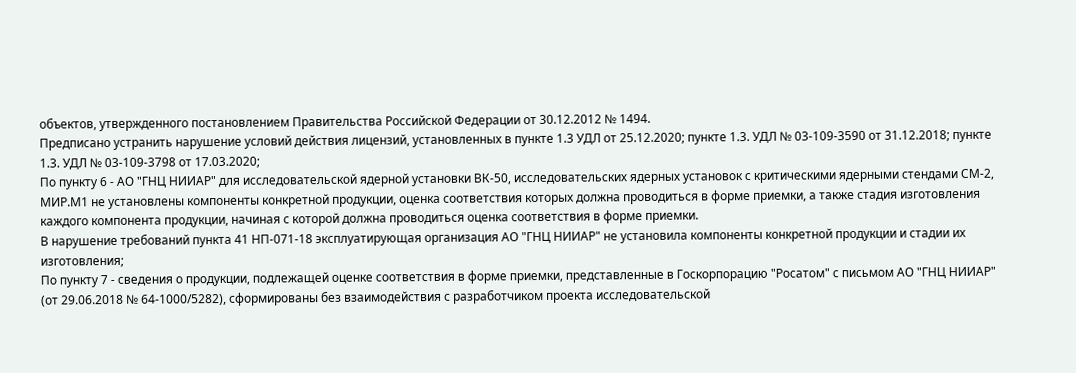объектов, утвержденного постановлением Правительства Российской Федерации от 30.12.2012 № 1494.
Предписано устранить нарушение условий действия лицензий, установленных в пункте 1.3 УДЛ от 25.12.2020; пункте 1.3. УДЛ № 03-109-3590 от 31.12.2018; пункте 1.3. УДЛ № 03-109-3798 от 17.03.2020;
По пункту 6 - АО "ГНЦ НИИАР" для исследовательской ядерной установки ВК-50, исследовательских ядерных установок с критическими ядерными стендами СМ-2, МИР.М1 не установлены компоненты конкретной продукции, оценка соответствия которых должна проводиться в форме приемки, а также стадия изготовления каждого компонента продукции, начиная с которой должна проводиться оценка соответствия в форме приемки.
В нарушение требований пункта 41 НП-071-18 эксплуатирующая организация АО "ГНЦ НИИАР" не установила компоненты конкретной продукции и стадии их изготовления;
По пункту 7 - сведения о продукции, подлежащей оценке соответствия в форме приемки, представленные в Госкорпорацию "Росатом" с письмом АО "ГНЦ НИИАР" (от 29.06.2018 № 64-1000/5282), сформированы без взаимодействия с разработчиком проекта исследовательской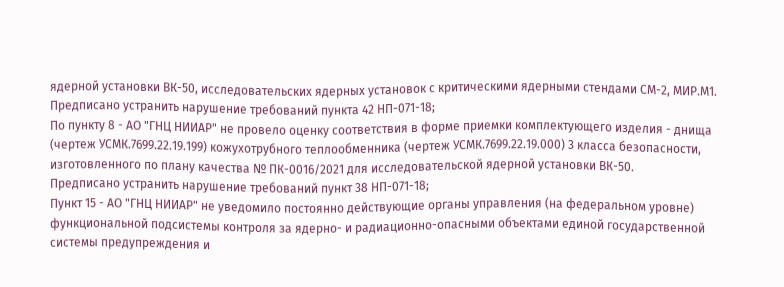ядерной установки ВК-50, исследовательских ядерных установок с критическими ядерными стендами СМ-2, МИР.М1.
Предписано устранить нарушение требований пункта 42 НП-071-18;
По пункту 8 - АО "ГНЦ НИИАР" не провело оценку соответствия в форме приемки комплектующего изделия - днища (чертеж УСМК.7699.22.19.199) кожухотрубного теплообменника (чертеж УСМК.7699.22.19.000) 3 класса безопасности, изготовленного по плану качества № ПК-0016/2021 для исследовательской ядерной установки ВК-50.
Предписано устранить нарушение требований пункт 38 НП-071-18;
Пункт 15 - АО "ГНЦ НИИАР" не уведомило постоянно действующие органы управления (на федеральном уровне) функциональной подсистемы контроля за ядерно- и радиационно-опасными объектами единой государственной системы предупреждения и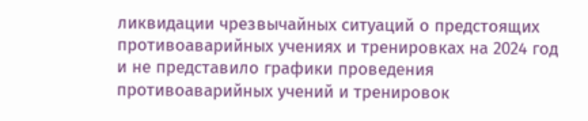ликвидации чрезвычайных ситуаций о предстоящих противоаварийных учениях и тренировках на 2024 год и не представило графики проведения противоаварийных учений и тренировок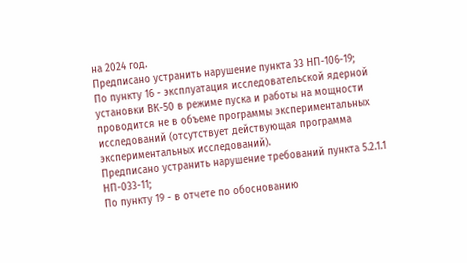на 2024 год.
Предписано устранить нарушение пункта 33 НП-106-19;
По пункту 16 - эксплуатация исследовательской ядерной установки ВК-50 в режиме пуска и работы на мощности проводится не в объеме программы экспериментальных исследований (отсутствует действующая программа экспериментальных исследований).
Предписано устранить нарушение требований пункта 5.2.1.1 НП-033-11;
По пункту 19 - в отчете по обоснованию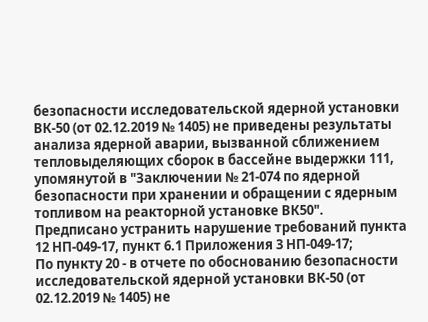безопасности исследовательской ядерной установки ВК-50 (от 02.12.2019 № 1405) не приведены результаты анализа ядерной аварии, вызванной сближением тепловыделяющих сборок в бассейне выдержки 111, упомянутой в "Заключении № 21-074 по ядерной безопасности при хранении и обращении с ядерным топливом на реакторной установке ВК50".
Предписано устранить нарушение требований пункта 12 НП-049-17, пункт 6.1 Приложения 3 НП-049-17;
По пункту 20 - в отчете по обоснованию безопасности исследовательской ядерной установки ВК-50 (от 02.12.2019 № 1405) не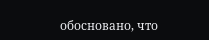обосновано, что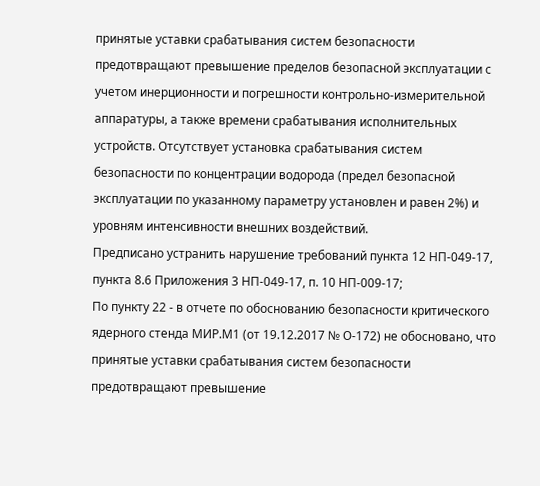принятые уставки срабатывания систем безопасности предотвращают превышение пределов безопасной эксплуатации с учетом инерционности и погрешности контрольно-измерительной аппаратуры, а также времени срабатывания исполнительных устройств. Отсутствует установка срабатывания систем безопасности по концентрации водорода (предел безопасной эксплуатации по указанному параметру установлен и равен 2%) и уровням интенсивности внешних воздействий.
Предписано устранить нарушение требований пункта 12 НП-049-17, пункта 8.6 Приложения 3 НП-049-17, п. 10 НП-009-17;
По пункту 22 - в отчете по обоснованию безопасности критического ядерного стенда МИР.М1 (от 19.12.2017 № О-172) не обосновано, что принятые уставки срабатывания систем безопасности предотвращают превышение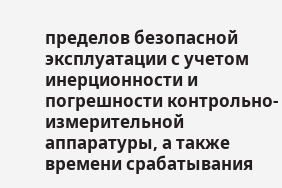пределов безопасной эксплуатации с учетом инерционности и погрешности контрольно-измерительной аппаратуры, а также времени срабатывания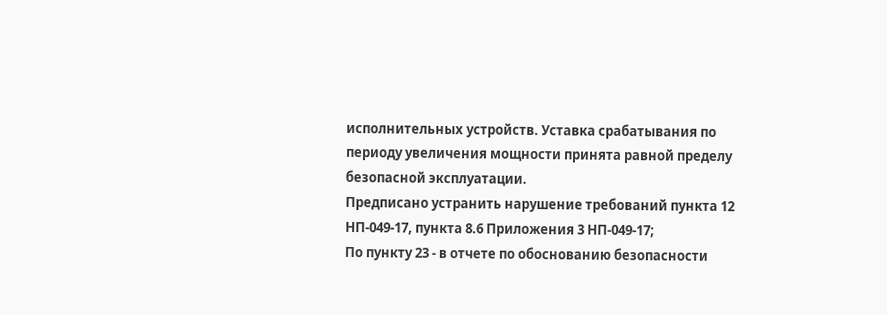исполнительных устройств. Уставка срабатывания по периоду увеличения мощности принята равной пределу безопасной эксплуатации.
Предписано устранить нарушение требований пункта 12 НП-049-17, пункта 8.6 Приложения 3 НП-049-17;
По пункту 23 - в отчете по обоснованию безопасности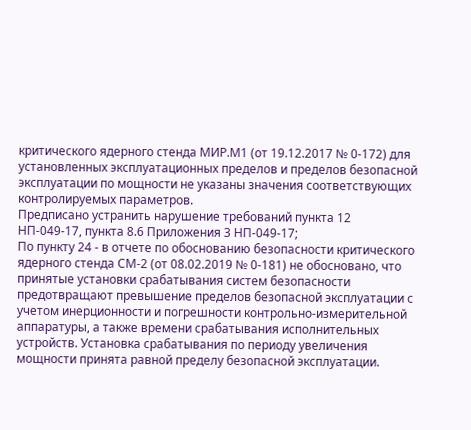критического ядерного стенда МИР.М1 (от 19.12.2017 № 0-172) для установленных эксплуатационных пределов и пределов безопасной эксплуатации по мощности не указаны значения соответствующих контролируемых параметров.
Предписано устранить нарушение требований пункта 12 НП-049-17, пункта 8.6 Приложения 3 НП-049-17;
По пункту 24 - в отчете по обоснованию безопасности критического ядерного стенда СМ-2 (от 08.02.2019 № 0-181) не обосновано, что принятые установки срабатывания систем безопасности предотвращают превышение пределов безопасной эксплуатации с учетом инерционности и погрешности контрольно-измерительной аппаратуры, а также времени срабатывания исполнительных устройств. Установка срабатывания по периоду увеличения мощности принята равной пределу безопасной эксплуатации.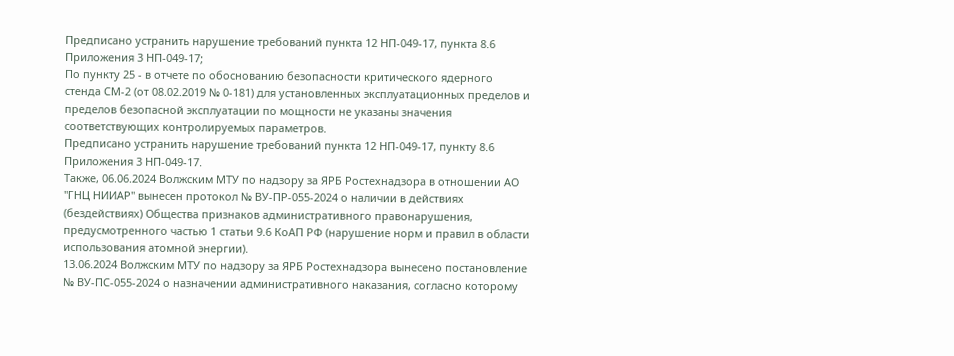Предписано устранить нарушение требований пункта 12 НП-049-17, пункта 8.6 Приложения 3 НП-049-17;
По пункту 25 - в отчете по обоснованию безопасности критического ядерного стенда СМ-2 (от 08.02.2019 № 0-181) для установленных эксплуатационных пределов и пределов безопасной эксплуатации по мощности не указаны значения соответствующих контролируемых параметров.
Предписано устранить нарушение требований пункта 12 НП-049-17, пункту 8.6 Приложения 3 НП-049-17.
Также, 06.06.2024 Волжским МТУ по надзору за ЯРБ Ростехнадзора в отношении АО "ГНЦ НИИАР" вынесен протокол № ВУ-ПР-055-2024 о наличии в действиях (бездействиях) Общества признаков административного правонарушения, предусмотренного частью 1 статьи 9.6 КоАП РФ (нарушение норм и правил в области использования атомной энергии).
13.06.2024 Волжским МТУ по надзору за ЯРБ Ростехнадзора вынесено постановление № ВУ-ПС-055-2024 о назначении административного наказания, согласно которому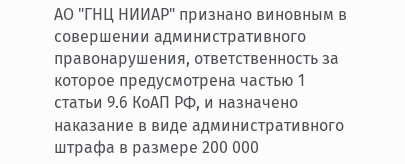АО "ГНЦ НИИАР" признано виновным в совершении административного правонарушения, ответственность за которое предусмотрена частью 1 статьи 9.6 КоАП РФ, и назначено наказание в виде административного штрафа в размере 200 000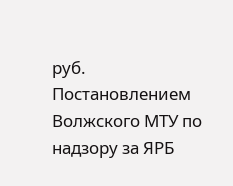руб.
Постановлением Волжского МТУ по надзору за ЯРБ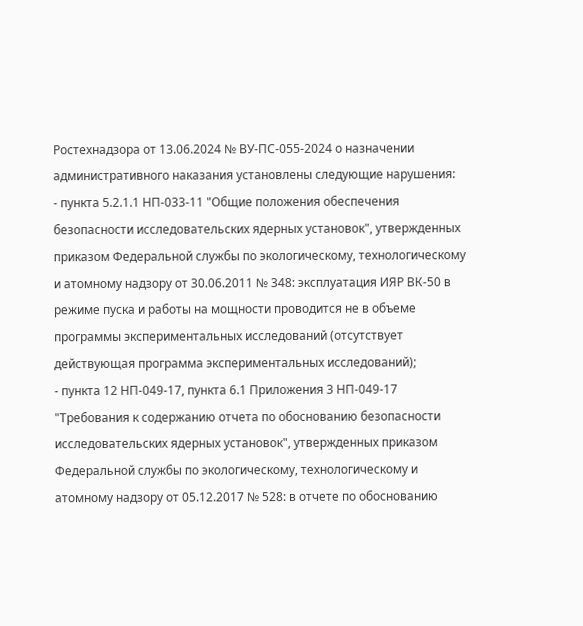Ростехнадзора от 13.06.2024 № ВУ-ПС-055-2024 о назначении административного наказания установлены следующие нарушения:
- пункта 5.2.1.1 НП-033-11 "Общие положения обеспечения безопасности исследовательских ядерных установок", утвержденных приказом Федеральной службы по экологическому, технологическому и атомному надзору от 30.06.2011 № 348: эксплуатация ИЯР ВК-50 в режиме пуска и работы на мощности проводится не в объеме программы экспериментальных исследований (отсутствует действующая программа экспериментальных исследований);
- пункта 12 НП-049-17, пункта 6.1 Приложения 3 НП-049-17 "Требования к содержанию отчета по обоснованию безопасности исследовательских ядерных установок", утвержденных приказом Федеральной службы по экологическому, технологическому и атомному надзору от 05.12.2017 № 528: в отчете по обоснованию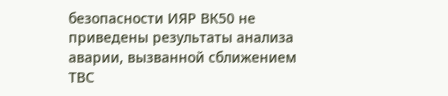безопасности ИЯР ВК50 не приведены результаты анализа аварии, вызванной сближением ТВС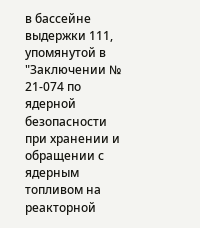в бассейне выдержки 111, упомянутой в "Заключении № 21-074 по ядерной безопасности при хранении и обращении с ядерным топливом на реакторной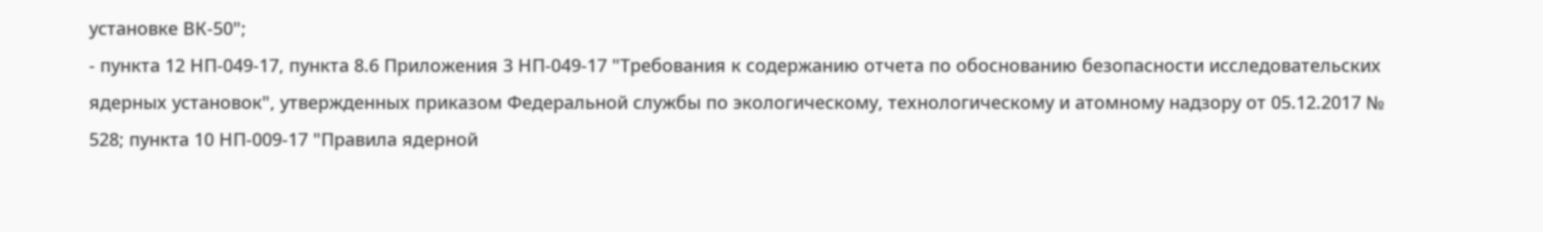установке ВК-50";
- пункта 12 НП-049-17, пункта 8.6 Приложения 3 НП-049-17 "Требования к содержанию отчета по обоснованию безопасности исследовательских ядерных установок", утвержденных приказом Федеральной службы по экологическому, технологическому и атомному надзору от 05.12.2017 № 528; пункта 10 НП-009-17 "Правила ядерной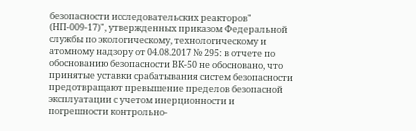безопасности исследовательских реакторов" (НП-009-17)", утвержденных приказом Федеральной службы по экологическому, технологическому и атомному надзору от 04.08.2017 № 295: в отчете по обоснованию безопасности ВК-50 не обосновано, что принятые уставки срабатывания систем безопасности предотвращают превышение пределов безопасной эксплуатации с учетом инерционности и погрешности контрольно-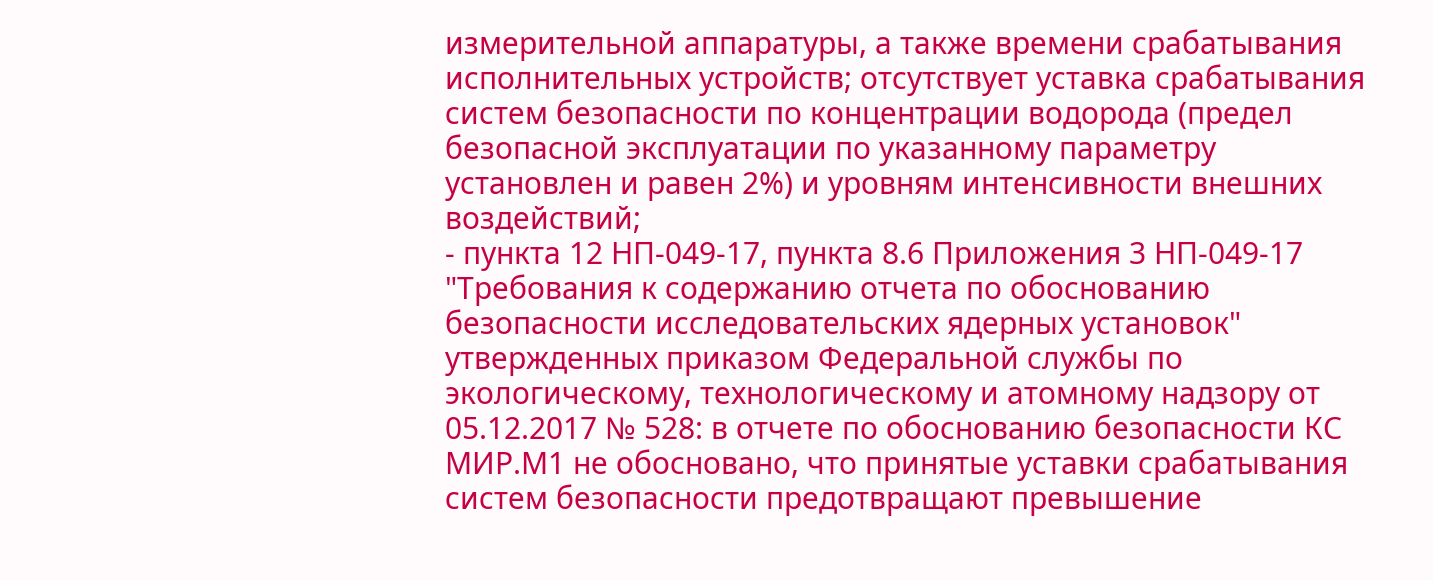измерительной аппаратуры, а также времени срабатывания исполнительных устройств; отсутствует уставка срабатывания систем безопасности по концентрации водорода (предел безопасной эксплуатации по указанному параметру установлен и равен 2%) и уровням интенсивности внешних воздействий;
- пункта 12 НП-049-17, пункта 8.6 Приложения 3 НП-049-17 "Требования к содержанию отчета по обоснованию безопасности исследовательских ядерных установок" утвержденных приказом Федеральной службы по экологическому, технологическому и атомному надзору от 05.12.2017 № 528: в отчете по обоснованию безопасности КС МИР.М1 не обосновано, что принятые уставки срабатывания систем безопасности предотвращают превышение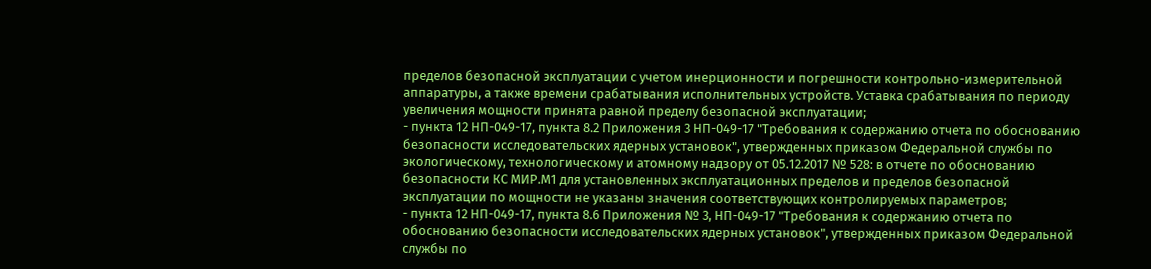пределов безопасной эксплуатации с учетом инерционности и погрешности контрольно-измерительной аппаратуры, а также времени срабатывания исполнительных устройств. Уставка срабатывания по периоду увеличения мощности принята равной пределу безопасной эксплуатации;
- пункта 12 НП-049-17, пункта 8.2 Приложения 3 НП-049-17 "Требования к содержанию отчета по обоснованию безопасности исследовательских ядерных установок", утвержденных приказом Федеральной службы по экологическому, технологическому и атомному надзору от 05.12.2017 № 528: в отчете по обоснованию безопасности КС МИР.М1 для установленных эксплуатационных пределов и пределов безопасной эксплуатации по мощности не указаны значения соответствующих контролируемых параметров;
- пункта 12 НП-049-17, пункта 8.6 Приложения № 3, НП-049-17 "Требования к содержанию отчета по обоснованию безопасности исследовательских ядерных установок", утвержденных приказом Федеральной службы по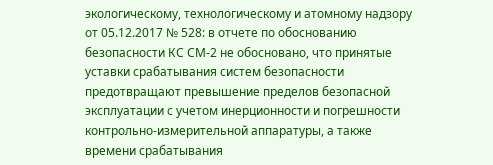экологическому, технологическому и атомному надзору от 05.12.2017 № 528: в отчете по обоснованию безопасности КС СМ-2 не обосновано, что принятые уставки срабатывания систем безопасности предотвращают превышение пределов безопасной эксплуатации с учетом инерционности и погрешности контрольно-измерительной аппаратуры, а также времени срабатывания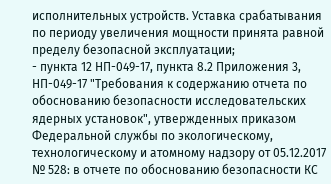исполнительных устройств. Уставка срабатывания по периоду увеличения мощности принята равной пределу безопасной эксплуатации;
- пункта 12 НП-049-17, пункта 8.2 Приложения 3, НП-049-17 "Требования к содержанию отчета по обоснованию безопасности исследовательских ядерных установок", утвержденных приказом Федеральной службы по экологическому, технологическому и атомному надзору от 05.12.2017 № 528: в отчете по обоснованию безопасности КС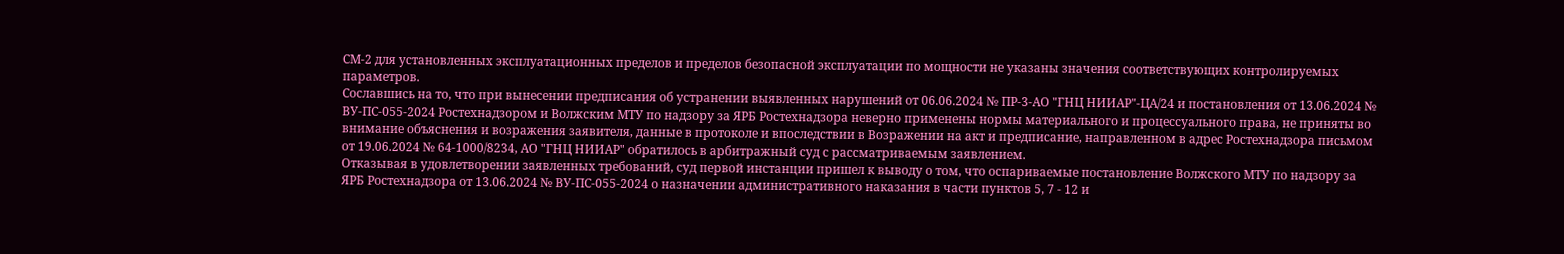СМ-2 для установленных эксплуатационных пределов и пределов безопасной эксплуатации по мощности не указаны значения соответствующих контролируемых параметров.
Сославшись на то, что при вынесении предписания об устранении выявленных нарушений от 06.06.2024 № ПР-3-АО "ГНЦ НИИАР"-ЦА/24 и постановления от 13.06.2024 № ВУ-ПС-055-2024 Ростехнадзором и Волжским МТУ по надзору за ЯРБ Ростехнадзора неверно применены нормы материального и процессуального права, не приняты во внимание объяснения и возражения заявителя, данные в протоколе и впоследствии в Возражении на акт и предписание, направленном в адрес Ростехнадзора письмом от 19.06.2024 № 64-1000/8234, АО "ГНЦ НИИАР" обратилось в арбитражный суд с рассматриваемым заявлением.
Отказывая в удовлетворении заявленных требований, суд первой инстанции пришел к выводу о том, что оспариваемые постановление Волжского МТУ по надзору за ЯРБ Ростехнадзора от 13.06.2024 № ВУ-ПС-055-2024 о назначении административного наказания в части пунктов 5, 7 - 12 и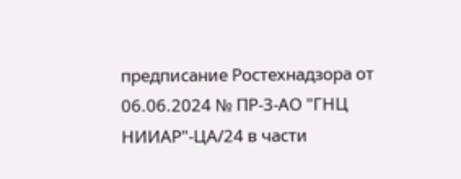предписание Ростехнадзора от 06.06.2024 № ПР-3-АО "ГНЦ НИИАР"-ЦА/24 в части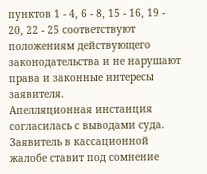пунктов 1 - 4, 6 - 8, 15 - 16, 19 - 20, 22 - 25 соответствуют положениям действующего законодательства и не нарушают права и законные интересы заявителя.
Апелляционная инстанция согласилась с выводами суда.
Заявитель в кассационной жалобе ставит под сомнение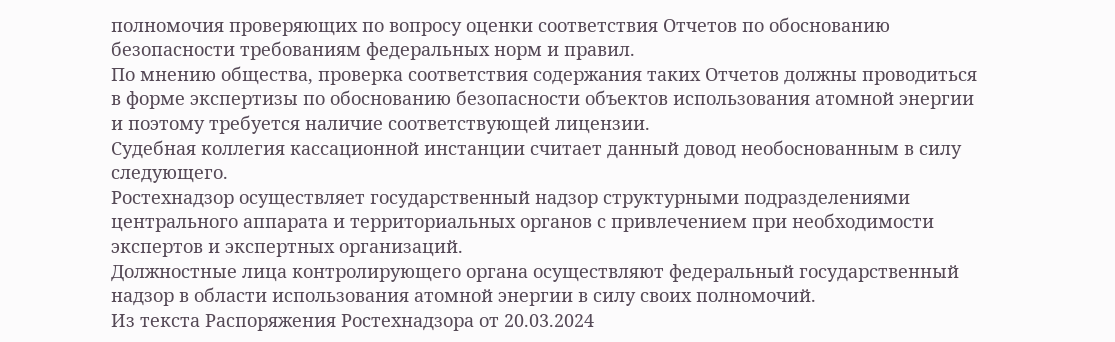полномочия проверяющих по вопросу оценки соответствия Отчетов по обоснованию безопасности требованиям федеральных норм и правил.
По мнению общества, проверка соответствия содержания таких Отчетов должны проводиться в форме экспертизы по обоснованию безопасности объектов использования атомной энергии и поэтому требуется наличие соответствующей лицензии.
Судебная коллегия кассационной инстанции считает данный довод необоснованным в силу следующего.
Ростехнадзор осуществляет государственный надзор структурными подразделениями центрального аппарата и территориальных органов с привлечением при необходимости экспертов и экспертных организаций.
Должностные лица контролирующего органа осуществляют федеральный государственный надзор в области использования атомной энергии в силу своих полномочий.
Из текста Распоряжения Ростехнадзора от 20.03.2024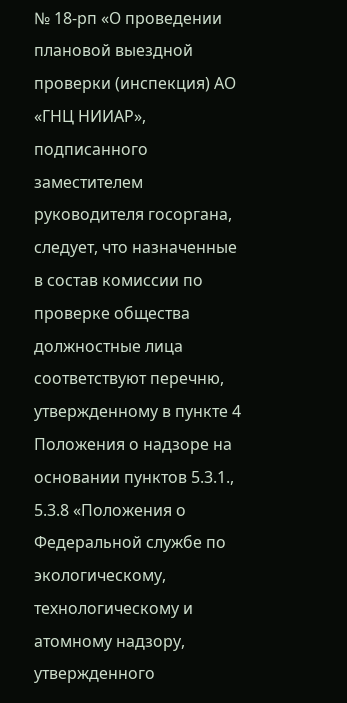№ 18-рп «О проведении плановой выездной проверки (инспекция) АО «ГНЦ НИИАР», подписанного заместителем руководителя госоргана, следует, что назначенные в состав комиссии по проверке общества должностные лица соответствуют перечню, утвержденному в пункте 4 Положения о надзоре на основании пунктов 5.3.1., 5.3.8 «Положения о Федеральной службе по экологическому, технологическому и атомному надзору, утвержденного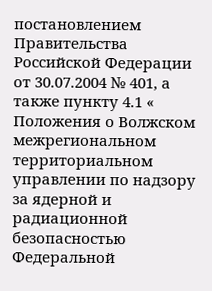постановлением Правительства Российской Федерации от 30.07.2004 № 401, а также пункту 4.1 « Положения о Волжском межрегиональном территориальном управлении по надзору за ядерной и радиационной безопасностью Федеральной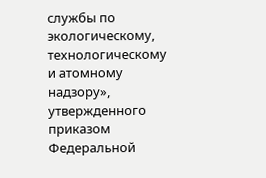службы по экологическому, технологическому и атомному надзору», утвержденного приказом Федеральной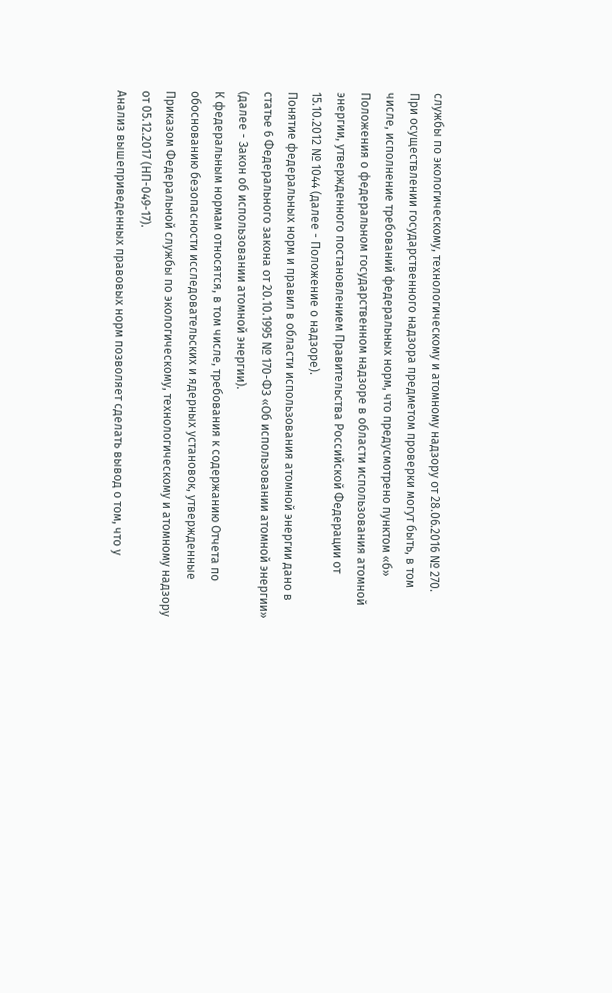службы по экологическому, технологическому и атомному надзору от 28.06.2016 № 270.
При осуществлении государственного надзора предметом проверки могут быть, в том числе, исполнение требований федеральных норм, что предусмотрено пунктом «б» Положения о федеральном государственном надзоре в области использования атомной энергии, утвержденного постановлением Правительства Российской Федерации от 15.10.2012 № 1044 (далее - Положение о надзоре).
Понятие федеральных норм и правил в области использования атомной энергии дано в статье 6 Федерального закона от 20.10.1995 № 170-ФЗ «Об использовании атомной энергии» (далее - Закон об использовании атомной энергии).
К федеральным нормам относятся, в том числе, требования к содержанию Отчета по обоснованию безопасности исследовательских и ядерных установок, утвержденные Приказом Федеральной службы по экологическому, технологическому и атомному надзору от 05.12.2017 (НП-049-17).
Анализ вышеприведенных правовых норм позволяет сделать вывод о том, что у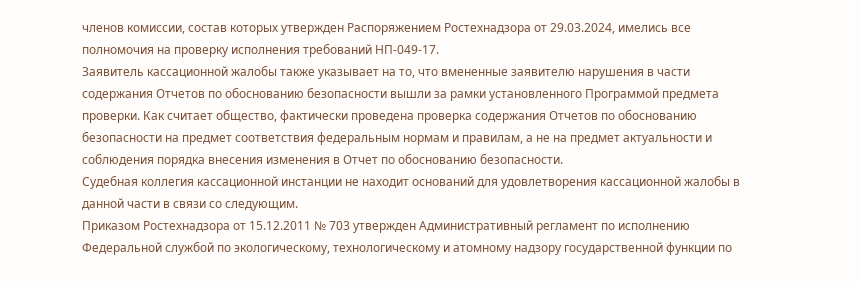членов комиссии, состав которых утвержден Распоряжением Ростехнадзора от 29.03.2024, имелись все полномочия на проверку исполнения требований НП-049-17.
Заявитель кассационной жалобы также указывает на то, что вмененные заявителю нарушения в части содержания Отчетов по обоснованию безопасности вышли за рамки установленного Программой предмета проверки. Как считает общество, фактически проведена проверка содержания Отчетов по обоснованию безопасности на предмет соответствия федеральным нормам и правилам, а не на предмет актуальности и соблюдения порядка внесения изменения в Отчет по обоснованию безопасности.
Судебная коллегия кассационной инстанции не находит оснований для удовлетворения кассационной жалобы в данной части в связи со следующим.
Приказом Ростехнадзора от 15.12.2011 № 703 утвержден Административный регламент по исполнению Федеральной службой по экологическому, технологическому и атомному надзору государственной функции по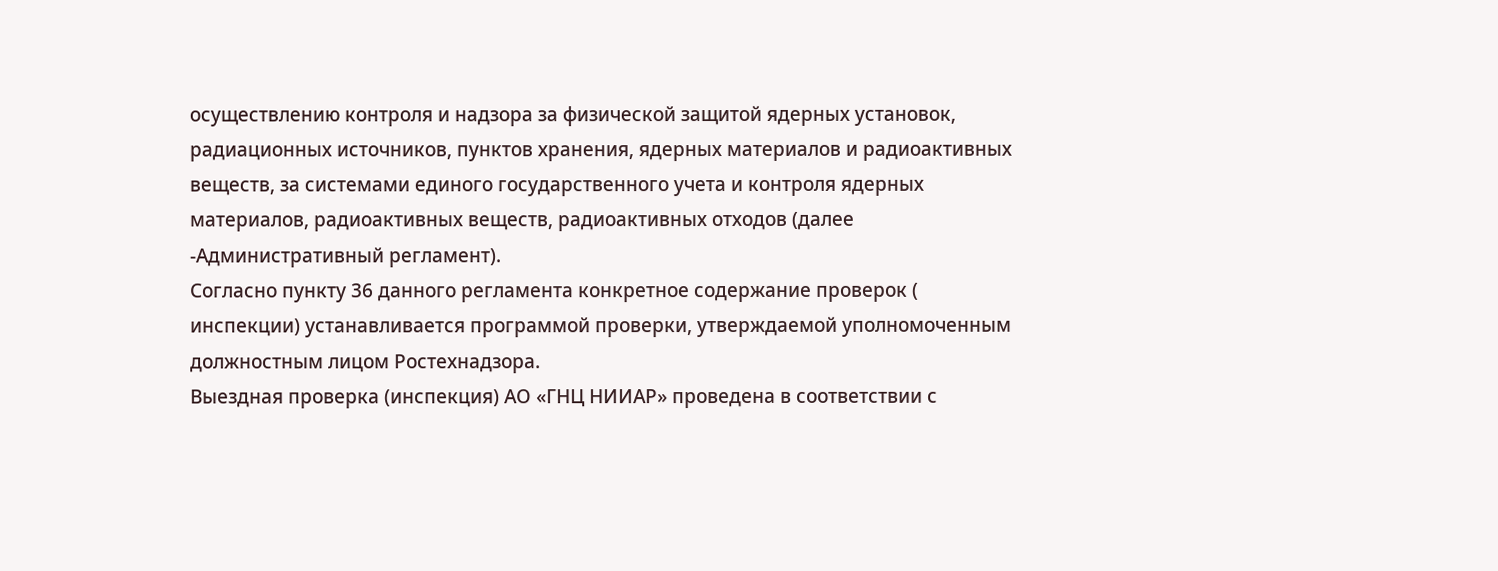осуществлению контроля и надзора за физической защитой ядерных установок, радиационных источников, пунктов хранения, ядерных материалов и радиоактивных веществ, за системами единого государственного учета и контроля ядерных материалов, радиоактивных веществ, радиоактивных отходов (далее -Административный регламент).
Согласно пункту 36 данного регламента конкретное содержание проверок ( инспекции) устанавливается программой проверки, утверждаемой уполномоченным должностным лицом Ростехнадзора.
Выездная проверка (инспекция) АО «ГНЦ НИИАР» проведена в соответствии с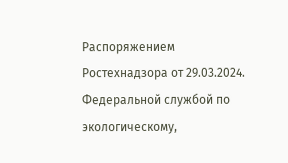Распоряжением Ростехнадзора от 29.03.2024.
Федеральной службой по экологическому,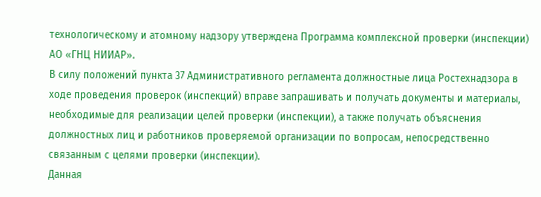технологическому и атомному надзору утверждена Программа комплексной проверки (инспекции) АО «ГНЦ НИИАР».
В силу положений пункта 37 Административного регламента должностные лица Ростехнадзора в ходе проведения проверок (инспекций) вправе запрашивать и получать документы и материалы, необходимые для реализации целей проверки (инспекции), а также получать объяснения должностных лиц и работников проверяемой организации по вопросам, непосредственно связанным с целями проверки (инспекции).
Данная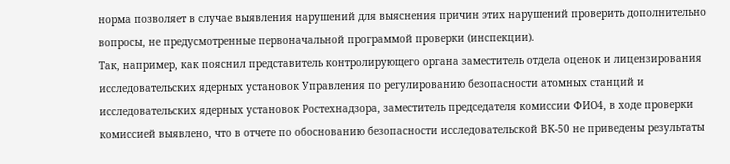норма позволяет в случае выявления нарушений для выяснения причин этих нарушений проверить дополнительно вопросы, не предусмотренные первоначальной программой проверки (инспекции).
Так, например, как пояснил представитель контролирующего органа заместитель отдела оценок и лицензирования исследовательских ядерных установок Управления по регулированию безопасности атомных станций и исследовательских ядерных установок Ростехнадзора, заместитель председателя комиссии ФИО4, в ходе проверки комиссией выявлено, что в отчете по обоснованию безопасности исследовательской ВК-50 не приведены результаты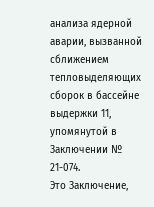анализа ядерной аварии, вызванной сближением тепловыделяющих сборок в бассейне выдержки 11, упомянутой в Заключении № 21-074.
Это Заключение,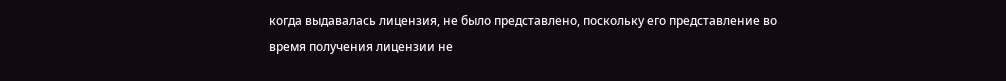когда выдавалась лицензия, не было представлено, поскольку его представление во время получения лицензии не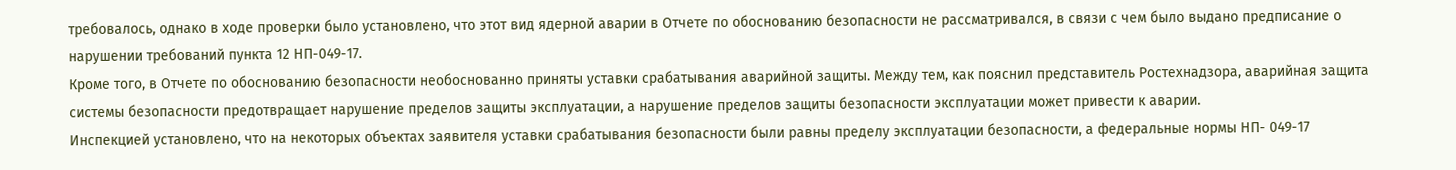требовалось, однако в ходе проверки было установлено, что этот вид ядерной аварии в Отчете по обоснованию безопасности не рассматривался, в связи с чем было выдано предписание о нарушении требований пункта 12 НП-049-17.
Кроме того, в Отчете по обоснованию безопасности необоснованно приняты уставки срабатывания аварийной защиты. Между тем, как пояснил представитель Ростехнадзора, аварийная защита системы безопасности предотвращает нарушение пределов защиты эксплуатации, а нарушение пределов защиты безопасности эксплуатации может привести к аварии.
Инспекцией установлено, что на некоторых объектах заявителя уставки срабатывания безопасности были равны пределу эксплуатации безопасности, а федеральные нормы НП- 049-17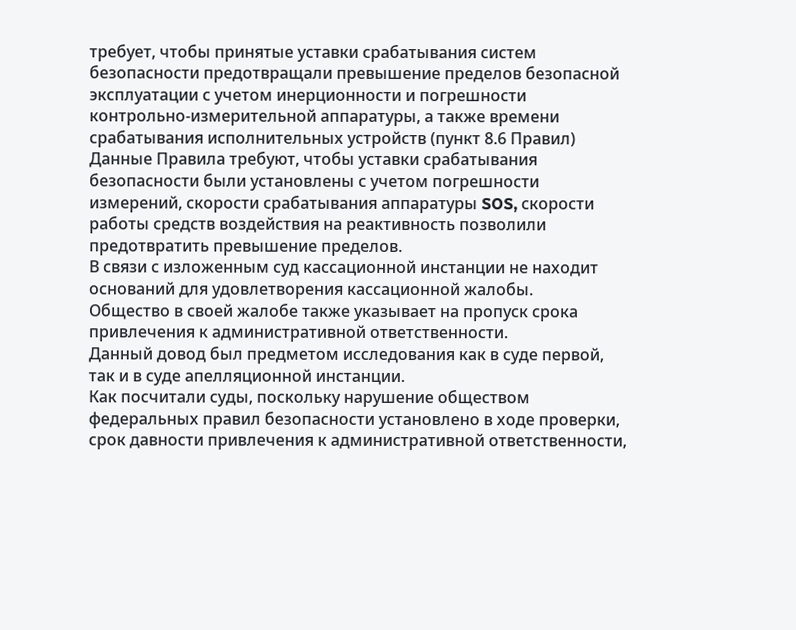требует, чтобы принятые уставки срабатывания систем безопасности предотвращали превышение пределов безопасной эксплуатации с учетом инерционности и погрешности контрольно-измерительной аппаратуры, а также времени срабатывания исполнительных устройств (пункт 8.6 Правил)
Данные Правила требуют, чтобы уставки срабатывания безопасности были установлены с учетом погрешности измерений, скорости срабатывания аппаратуры SOS, скорости работы средств воздействия на реактивность позволили предотвратить превышение пределов.
В связи с изложенным суд кассационной инстанции не находит оснований для удовлетворения кассационной жалобы.
Общество в своей жалобе также указывает на пропуск срока привлечения к административной ответственности.
Данный довод был предметом исследования как в суде первой, так и в суде апелляционной инстанции.
Как посчитали суды, поскольку нарушение обществом федеральных правил безопасности установлено в ходе проверки, срок давности привлечения к административной ответственности,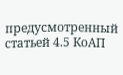предусмотренный статьей 4.5 КоАП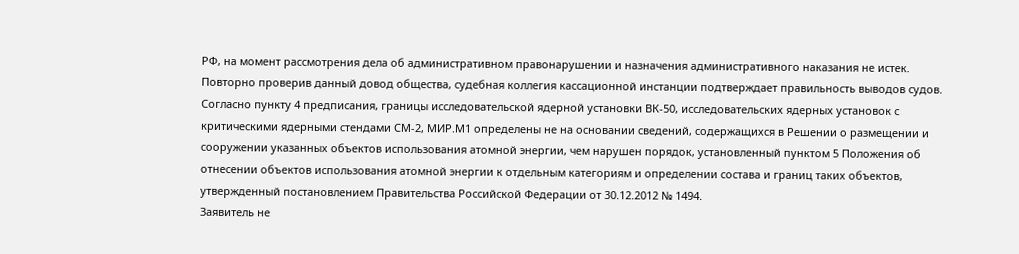РФ, на момент рассмотрения дела об административном правонарушении и назначения административного наказания не истек.
Повторно проверив данный довод общества, судебная коллегия кассационной инстанции подтверждает правильность выводов судов.
Согласно пункту 4 предписания, границы исследовательской ядерной установки ВК-50, исследовательских ядерных установок с критическими ядерными стендами СМ-2, МИР.М1 определены не на основании сведений, содержащихся в Решении о размещении и сооружении указанных объектов использования атомной энергии, чем нарушен порядок, установленный пунктом 5 Положения об отнесении объектов использования атомной энергии к отдельным категориям и определении состава и границ таких объектов, утвержденный постановлением Правительства Российской Федерации от 30.12.2012 № 1494.
Заявитель не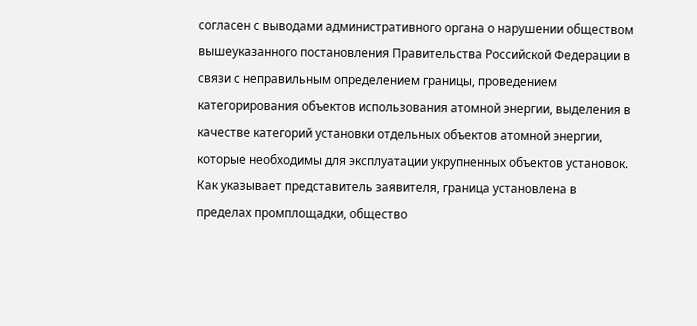согласен с выводами административного органа о нарушении обществом вышеуказанного постановления Правительства Российской Федерации в связи с неправильным определением границы, проведением категорирования объектов использования атомной энергии, выделения в качестве категорий установки отдельных объектов атомной энергии, которые необходимы для эксплуатации укрупненных объектов установок. Как указывает представитель заявителя, граница установлена в пределах промплощадки, общество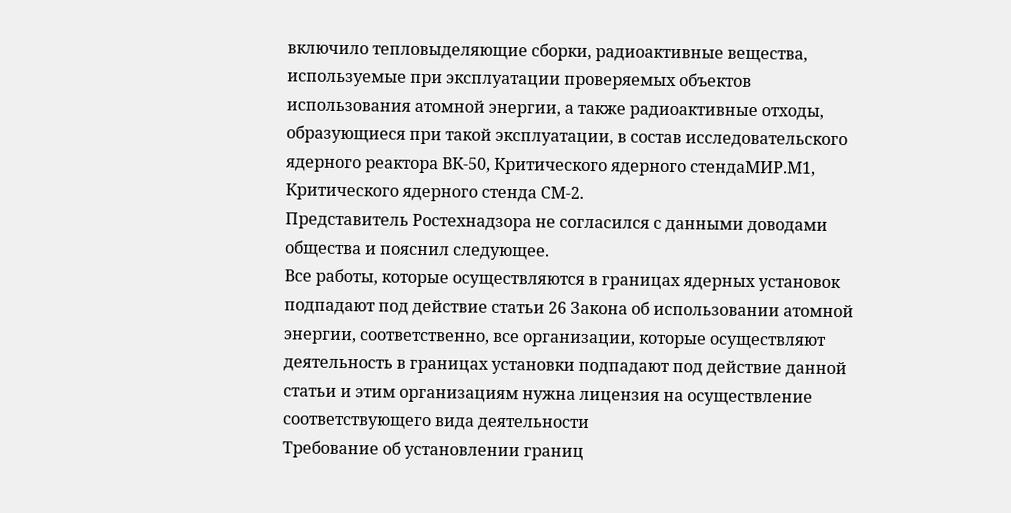включило тепловыделяющие сборки, радиоактивные вещества, используемые при эксплуатации проверяемых объектов использования атомной энергии, а также радиоактивные отходы, образующиеся при такой эксплуатации, в состав исследовательского ядерного реактора ВК-50, Критического ядерного стендаМИР.М1, Критического ядерного стенда СМ-2.
Представитель Ростехнадзора не согласился с данными доводами общества и пояснил следующее.
Все работы, которые осуществляются в границах ядерных установок подпадают под действие статьи 26 Закона об использовании атомной энергии, соответственно, все организации, которые осуществляют деятельность в границах установки подпадают под действие данной статьи и этим организациям нужна лицензия на осуществление соответствующего вида деятельности
Требование об установлении границ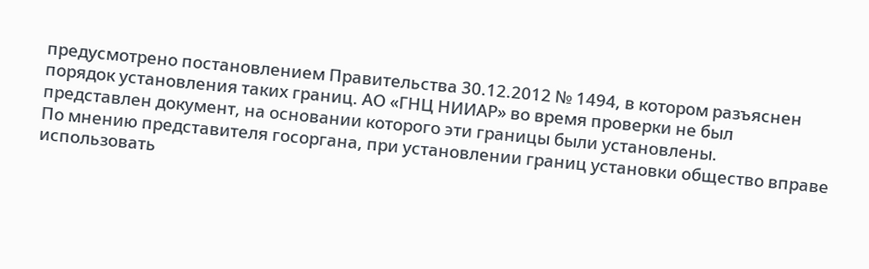предусмотрено постановлением Правительства 30.12.2012 № 1494, в котором разъяснен порядок установления таких границ. АО «ГНЦ НИИАР» во время проверки не был представлен документ, на основании которого эти границы были установлены.
По мнению представителя госоргана, при установлении границ установки общество вправе использовать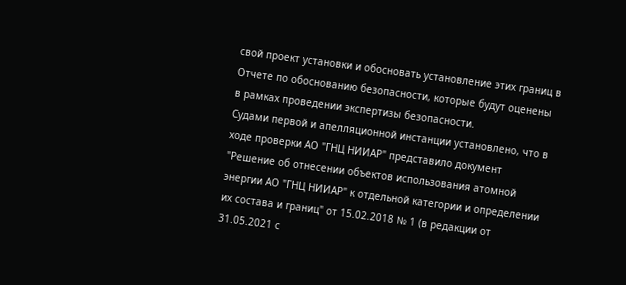свой проект установки и обосновать установление этих границ в Отчете по обоснованию безопасности, которые будут оценены в рамках проведении экспертизы безопасности.
Судами первой и апелляционной инстанции установлено, что в ходе проверки АО "ГНЦ НИИАР" представило документ "Решение об отнесении объектов использования атомной энергии АО "ГНЦ НИИАР" к отдельной категории и определении их состава и границ" от 15.02.2018 № 1 (в редакции от 31.05.2021 с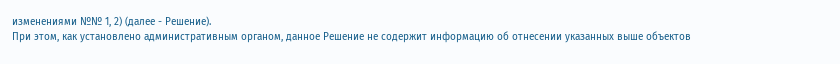изменениями №№ 1, 2) (далее - Решение).
При этом, как установлено административным органом, данное Решение не содержит информацию об отнесении указанных выше объектов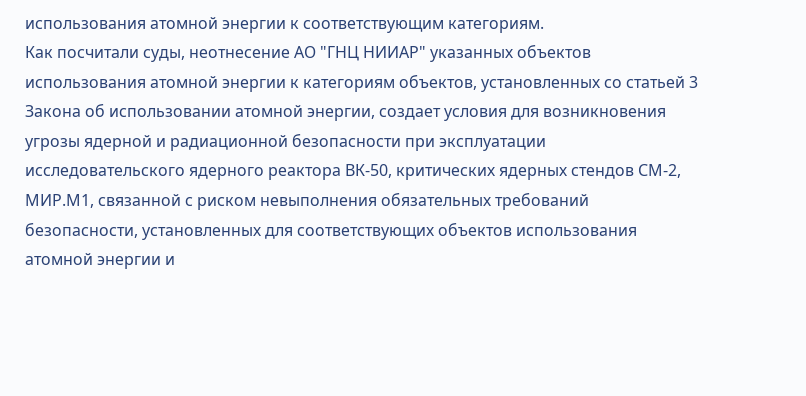использования атомной энергии к соответствующим категориям.
Как посчитали суды, неотнесение АО "ГНЦ НИИАР" указанных объектов использования атомной энергии к категориям объектов, установленных со статьей 3 Закона об использовании атомной энергии, создает условия для возникновения угрозы ядерной и радиационной безопасности при эксплуатации исследовательского ядерного реактора ВК-50, критических ядерных стендов СМ-2, МИР.М1, связанной с риском невыполнения обязательных требований безопасности, установленных для соответствующих объектов использования атомной энергии и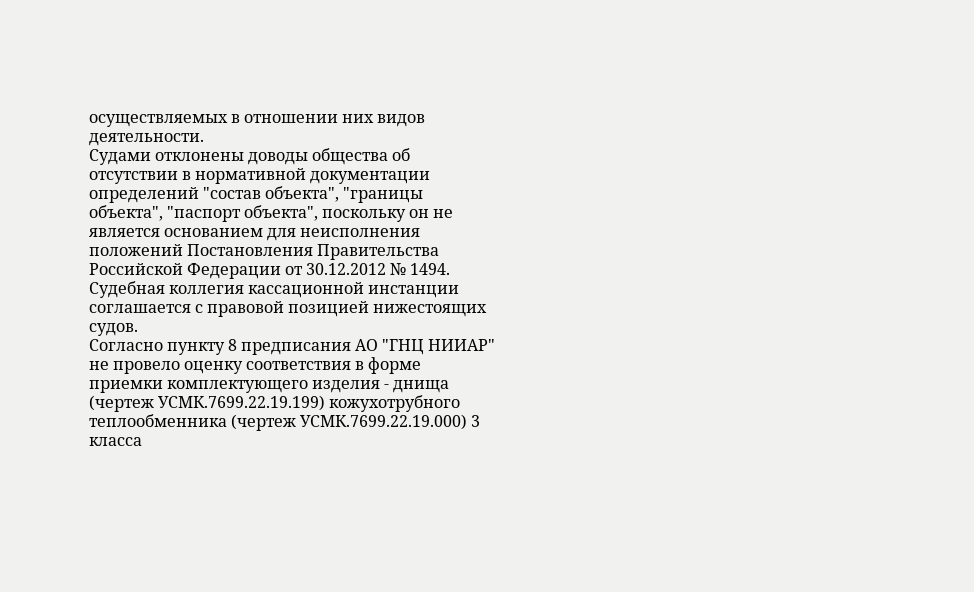осуществляемых в отношении них видов деятельности.
Судами отклонены доводы общества об отсутствии в нормативной документации определений "состав объекта", "границы объекта", "паспорт объекта", поскольку он не является основанием для неисполнения положений Постановления Правительства Российской Федерации от 30.12.2012 № 1494.
Судебная коллегия кассационной инстанции соглашается с правовой позицией нижестоящих судов.
Согласно пункту 8 предписания АО "ГНЦ НИИАР" не провело оценку соответствия в форме приемки комплектующего изделия - днища (чертеж УСМК.7699.22.19.199) кожухотрубного теплообменника (чертеж УСМК.7699.22.19.000) 3 класса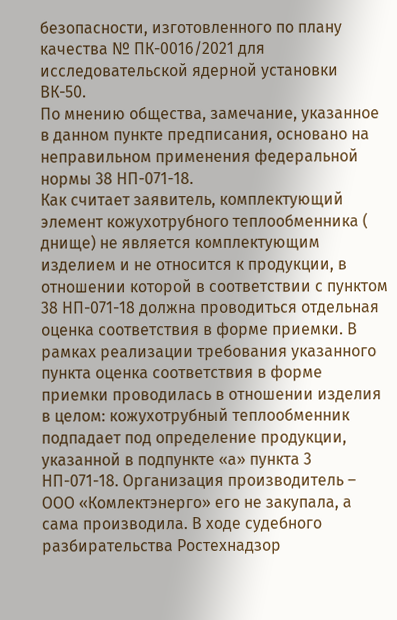безопасности, изготовленного по плану качества № ПК-0016/2021 для исследовательской ядерной установки ВК-50.
По мнению общества, замечание, указанное в данном пункте предписания, основано на неправильном применения федеральной нормы 38 НП-071-18.
Как считает заявитель, комплектующий элемент кожухотрубного теплообменника ( днище) не является комплектующим изделием и не относится к продукции, в отношении которой в соответствии с пунктом 38 НП-071-18 должна проводиться отдельная оценка соответствия в форме приемки. В рамках реализации требования указанного пункта оценка соответствия в форме приемки проводилась в отношении изделия в целом: кожухотрубный теплообменник подпадает под определение продукции, указанной в подпункте «а» пункта 3 НП-071-18. Организация производитель – ООО «Комлектэнерго» его не закупала, а сама производила. В ходе судебного разбирательства Ростехнадзор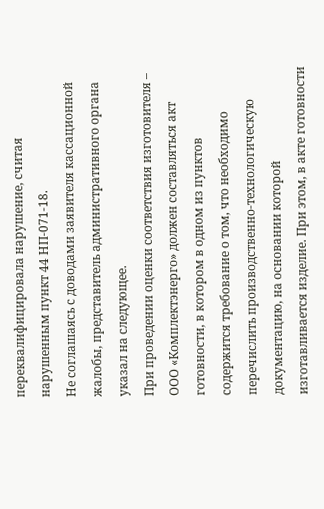переквалифицировала нарушение, считая нарушенным пункт 44 НП-071-18.
Не соглашаясь с доводами заявителя кассационной жалобы, представитель административного органа указал на следующее.
При проведении оценки соответствия изготовителя – ООО «Комплектэнерго» должен составляться акт готовности, в котором в одном из пунктов содержится требование о том, что необходимо перечислить производственно-технологическую документацию, на основании которой изготавливается изделие. При этом, в акте готовности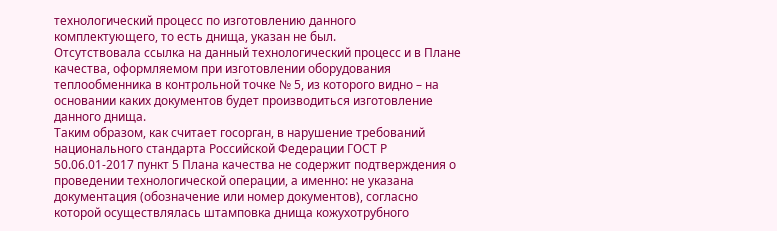технологический процесс по изготовлению данного комплектующего, то есть днища, указан не был.
Отсутствовала ссылка на данный технологический процесс и в Плане качества, оформляемом при изготовлении оборудования теплообменника в контрольной точке № 5, из которого видно – на основании каких документов будет производиться изготовление данного днища.
Таким образом, как считает госорган, в нарушение требований национального стандарта Российской Федерации ГОСТ Р 50.06.01-2017 пункт 5 Плана качества не содержит подтверждения о проведении технологической операции, а именно: не указана документация (обозначение или номер документов), согласно которой осуществлялась штамповка днища кожухотрубного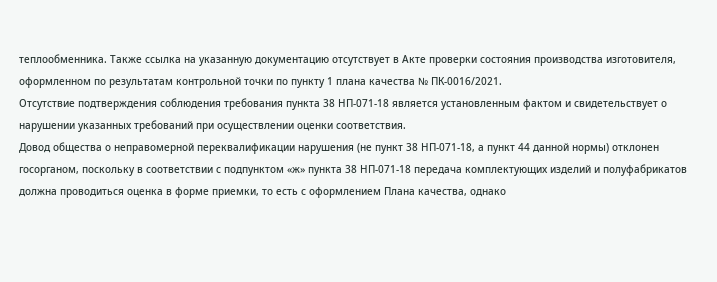теплообменника. Также ссылка на указанную документацию отсутствует в Акте проверки состояния производства изготовителя, оформленном по результатам контрольной точки по пункту 1 плана качества № ПК-0016/2021.
Отсутствие подтверждения соблюдения требования пункта 38 НП-071-18 является установленным фактом и свидетельствует о нарушении указанных требований при осуществлении оценки соответствия.
Довод общества о неправомерной переквалификации нарушения (не пункт 38 НП-071-18, а пункт 44 данной нормы) отклонен госорганом, поскольку в соответствии с подпунктом «ж» пункта 38 НП-071-18 передача комплектующих изделий и полуфабрикатов должна проводиться оценка в форме приемки, то есть с оформлением Плана качества, однако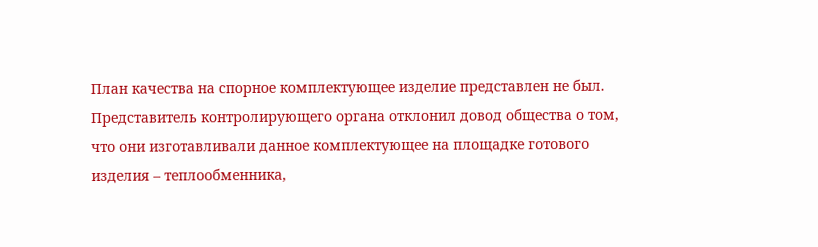План качества на спорное комплектующее изделие представлен не был.
Представитель контролирующего органа отклонил довод общества о том, что они изготавливали данное комплектующее на площадке готового изделия – теплообменника,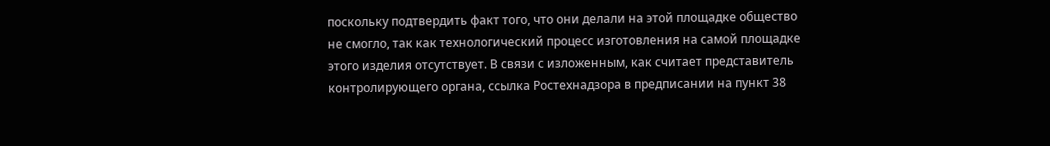поскольку подтвердить факт того, что они делали на этой площадке общество не смогло, так как технологический процесс изготовления на самой площадке этого изделия отсутствует. В связи с изложенным, как считает представитель контролирующего органа, ссылка Ростехнадзора в предписании на пункт 38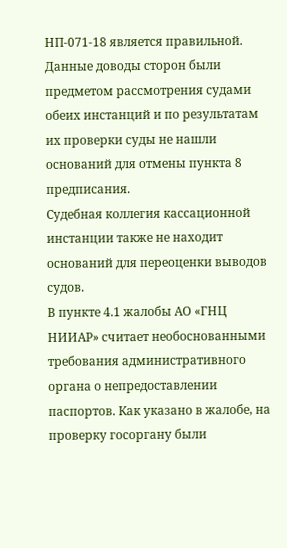НП-071-18 является правильной.
Данные доводы сторон были предметом рассмотрения судами обеих инстанций и по результатам их проверки суды не нашли оснований для отмены пункта 8 предписания.
Судебная коллегия кассационной инстанции также не находит оснований для переоценки выводов судов.
В пункте 4.1 жалобы АО «ГНЦ НИИАР» считает необоснованными требования административного органа о непредоставлении паспортов. Как указано в жалобе, на проверку госоргану были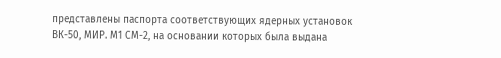представлены паспорта соответствующих ядерных установок ВК-50, МИР. М1 СМ-2, на основании которых была выдана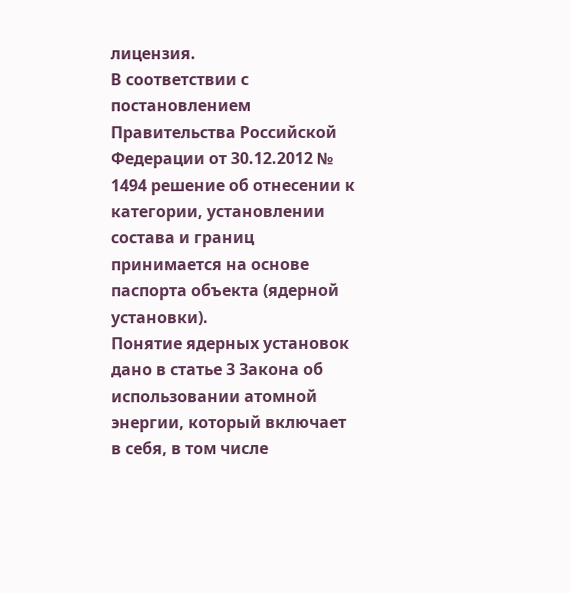лицензия.
В соответствии с постановлением Правительства Российской Федерации от 30.12.2012 № 1494 решение об отнесении к категории, установлении состава и границ принимается на основе паспорта объекта (ядерной установки).
Понятие ядерных установок дано в статье 3 Закона об использовании атомной энергии, который включает в себя, в том числе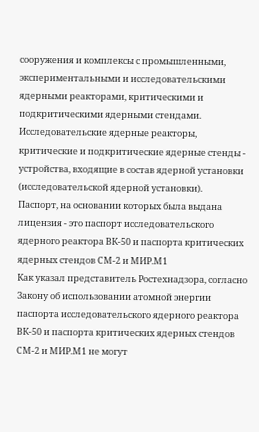сооружения и комплексы с промышленными, экспериментальными и исследовательскими ядерными реакторами, критическими и подкритическими ядерными стендами.
Исследовательские ядерные реакторы, критические и подкритические ядерные стенды - устройства, входящие в состав ядерной установки (исследовательской ядерной установки).
Паспорт, на основании которых была выдана лицензия - это паспорт исследовательского ядерного реактора ВК-50 и паспорта критических ядерных стендов СМ-2 и МИР.М1
Как указал представитель Ростехнадзора, согласно Закону об использовании атомной энергии паспорта исследовательского ядерного реактора ВК-50 и паспорта критических ядерных стендов СМ-2 и МИР.М1 не могут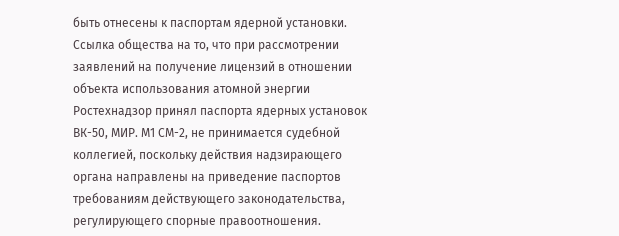быть отнесены к паспортам ядерной установки.
Ссылка общества на то, что при рассмотрении заявлений на получение лицензий в отношении объекта использования атомной энергии Ростехнадзор принял паспорта ядерных установок ВК-50, МИР. М1 СМ-2, не принимается судебной коллегией, поскольку действия надзирающего органа направлены на приведение паспортов требованиям действующего законодательства, регулирующего спорные правоотношения.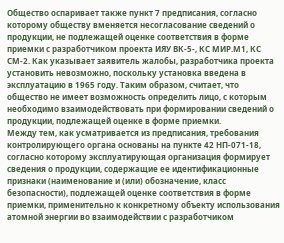Общество оспаривает также пункт 7 предписания, согласно которому обществу вменяется несогласование сведений о продукции, не подлежащей оценке соответствия в форме приемки с разработчиком проекта ИЯУ ВК-5-, КС МИР.М1, КС СМ-2. Как указывает заявитель жалобы, разработчика проекта установить невозможно, поскольку установка введена в эксплуатацию в 1965 году. Таким образом, считает, что общество не имеет возможность определить лицо, с которым необходимо взаимодействовать при формировании сведений о продукции, подлежащей оценке в форме приемки.
Между тем, как усматривается из предписания, требования контролирующего органа основаны на пункте 42 НП-071-18, согласно которому эксплуатирующая организация формирует сведения о продукции, содержащие ее идентификационные признаки (наименование и (или) обозначение, класс безопасности), подлежащей оценке соответствия в форме приемки, применительно к конкретному объекту использования атомной энергии во взаимодействии с разработчиком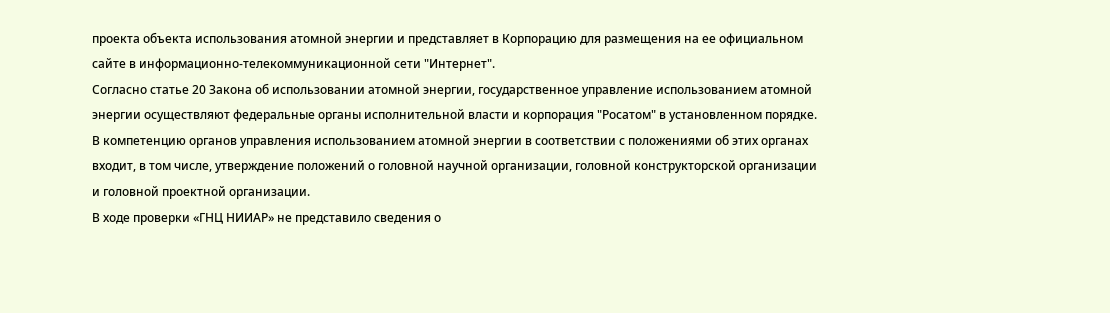проекта объекта использования атомной энергии и представляет в Корпорацию для размещения на ее официальном сайте в информационно-телекоммуникационной сети "Интернет".
Согласно статье 20 Закона об использовании атомной энергии, государственное управление использованием атомной энергии осуществляют федеральные органы исполнительной власти и корпорация "Росатом" в установленном порядке.
В компетенцию органов управления использованием атомной энергии в соответствии с положениями об этих органах входит, в том числе, утверждение положений о головной научной организации, головной конструкторской организации и головной проектной организации.
В ходе проверки «ГНЦ НИИАР» не представило сведения о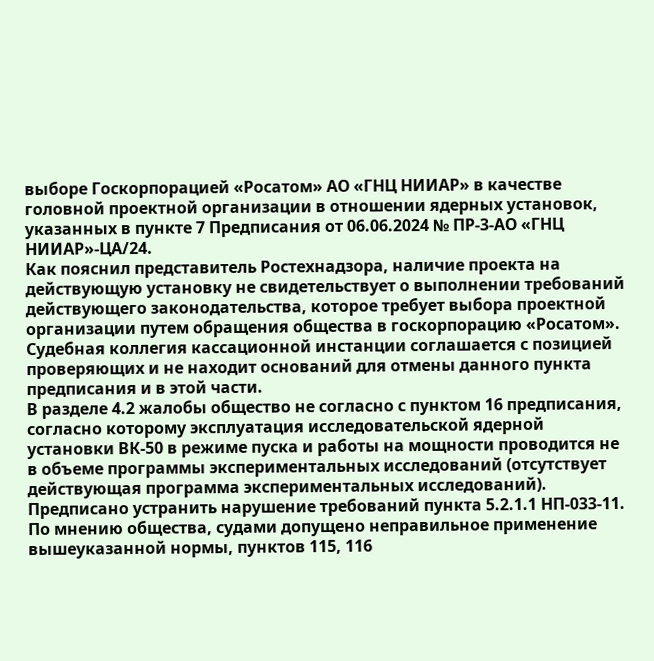выборе Госкорпорацией «Росатом» АО «ГНЦ НИИАР» в качестве головной проектной организации в отношении ядерных установок, указанных в пункте 7 Предписания от 06.06.2024 № ПР-3-АО «ГНЦ НИИАР»-ЦА/24.
Как пояснил представитель Ростехнадзора, наличие проекта на действующую установку не свидетельствует о выполнении требований действующего законодательства, которое требует выбора проектной организации путем обращения общества в госкорпорацию «Росатом».
Судебная коллегия кассационной инстанции соглашается с позицией проверяющих и не находит оснований для отмены данного пункта предписания и в этой части.
В разделе 4.2 жалобы общество не согласно с пунктом 16 предписания, согласно которому эксплуатация исследовательской ядерной установки ВК-50 в режиме пуска и работы на мощности проводится не в объеме программы экспериментальных исследований (отсутствует действующая программа экспериментальных исследований).
Предписано устранить нарушение требований пункта 5.2.1.1 НП-033-11.
По мнению общества, судами допущено неправильное применение вышеуказанной нормы, пунктов 115, 116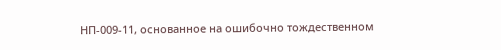НП-009-11, основанное на ошибочно тождественном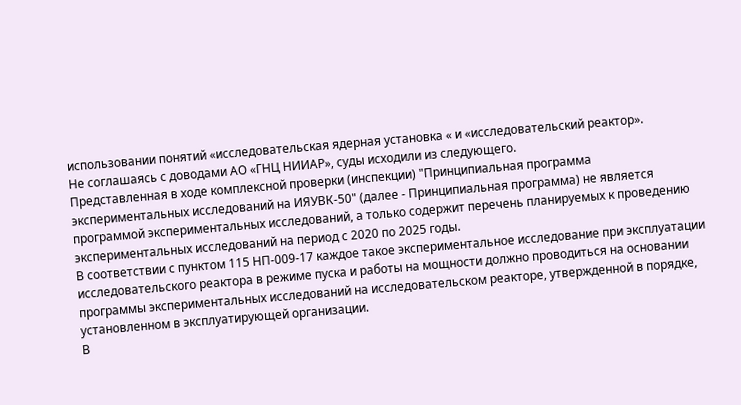использовании понятий «исследовательская ядерная установка « и «исследовательский реактор».
Не соглашаясь с доводами АО «ГНЦ НИИАР», суды исходили из следующего.
Представленная в ходе комплексной проверки (инспекции) "Принципиальная программа экспериментальных исследований на ИЯУВК-50" (далее - Принципиальная программа) не является программой экспериментальных исследований, а только содержит перечень планируемых к проведению экспериментальных исследований на период с 2020 по 2025 годы.
В соответствии с пунктом 115 НП-009-17 каждое такое экспериментальное исследование при эксплуатации исследовательского реактора в режиме пуска и работы на мощности должно проводиться на основании программы экспериментальных исследований на исследовательском реакторе, утвержденной в порядке, установленном в эксплуатирующей организации.
В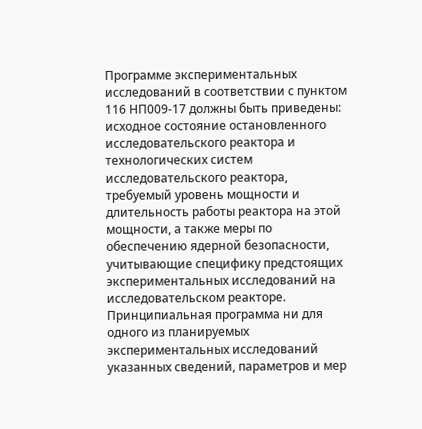Программе экспериментальных исследований в соответствии с пунктом 116 НП009-17 должны быть приведены: исходное состояние остановленного исследовательского реактора и технологических систем исследовательского реактора, требуемый уровень мощности и длительность работы реактора на этой мощности, а также меры по обеспечению ядерной безопасности, учитывающие специфику предстоящих экспериментальных исследований на исследовательском реакторе. Принципиальная программа ни для одного из планируемых экспериментальных исследований указанных сведений, параметров и мер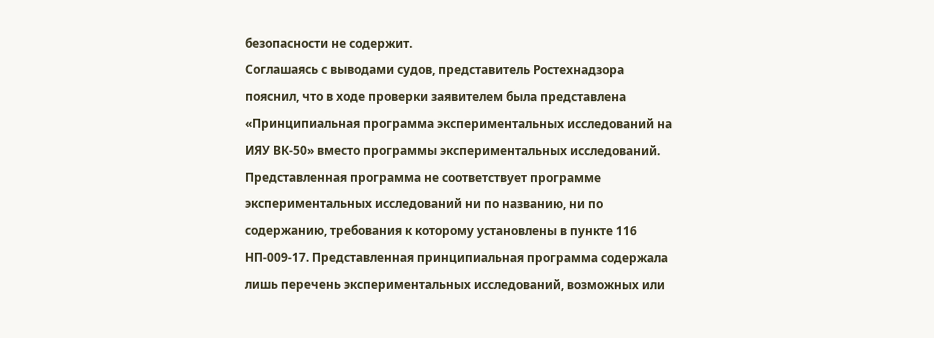безопасности не содержит.
Соглашаясь с выводами судов, представитель Ростехнадзора пояснил, что в ходе проверки заявителем была представлена «Принципиальная программа экспериментальных исследований на ИЯУ ВК-50» вместо программы экспериментальных исследований. Представленная программа не соответствует программе экспериментальных исследований ни по названию, ни по содержанию, требования к которому установлены в пункте 116 НП-009-17. Представленная принципиальная программа содержала лишь перечень экспериментальных исследований, возможных или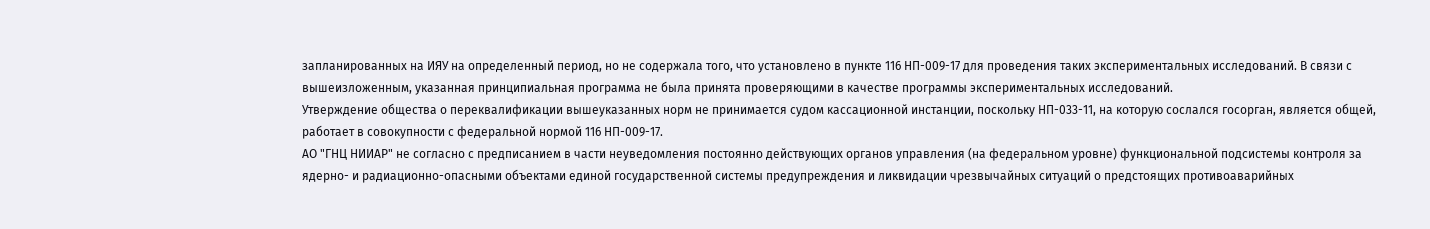запланированных на ИЯУ на определенный период, но не содержала того, что установлено в пункте 116 НП-009-17 для проведения таких экспериментальных исследований. В связи с вышеизложенным, указанная принципиальная программа не была принята проверяющими в качестве программы экспериментальных исследований.
Утверждение общества о переквалификации вышеуказанных норм не принимается судом кассационной инстанции, поскольку НП-033-11, на которую сослался госорган, является общей, работает в совокупности с федеральной нормой 116 НП-009-17.
АО "ГНЦ НИИАР" не согласно с предписанием в части неуведомления постоянно действующих органов управления (на федеральном уровне) функциональной подсистемы контроля за ядерно- и радиационно-опасными объектами единой государственной системы предупреждения и ликвидации чрезвычайных ситуаций о предстоящих противоаварийных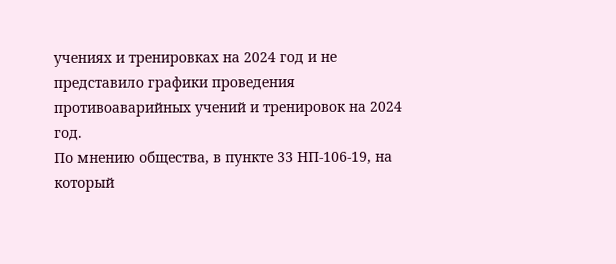учениях и тренировках на 2024 год и не представило графики проведения противоаварийных учений и тренировок на 2024 год.
По мнению общества, в пункте 33 НП-106-19, на который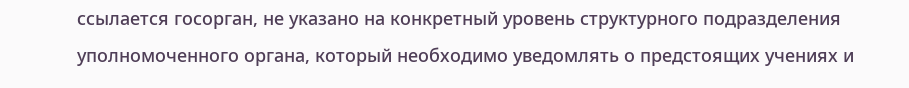ссылается госорган, не указано на конкретный уровень структурного подразделения уполномоченного органа, который необходимо уведомлять о предстоящих учениях и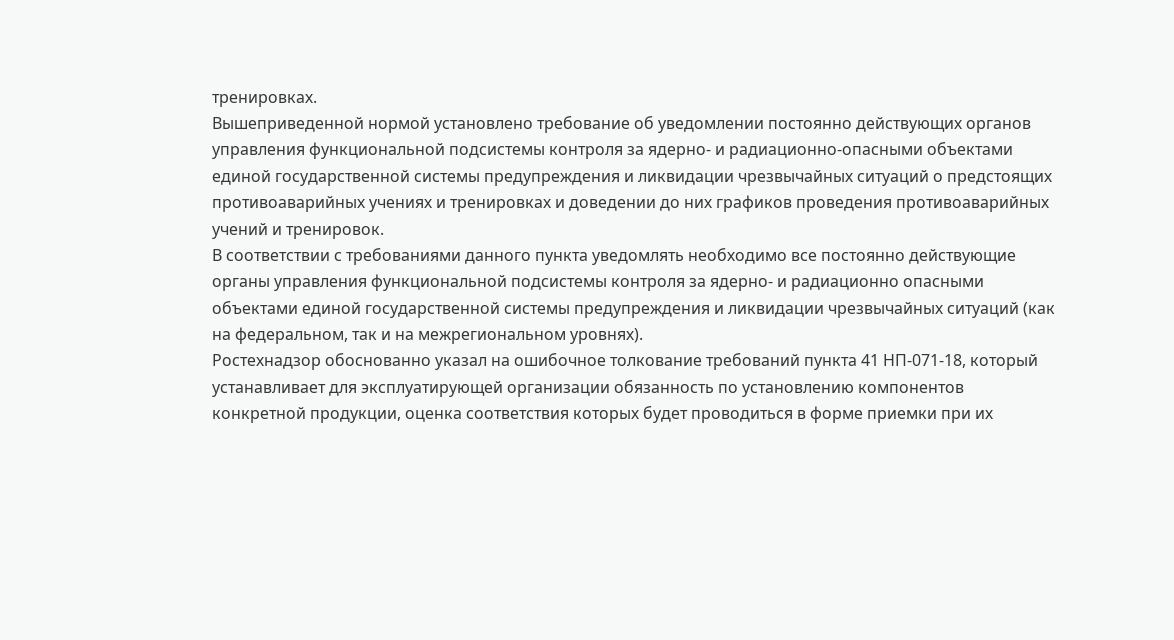тренировках.
Вышеприведенной нормой установлено требование об уведомлении постоянно действующих органов управления функциональной подсистемы контроля за ядерно- и радиационно-опасными объектами единой государственной системы предупреждения и ликвидации чрезвычайных ситуаций о предстоящих противоаварийных учениях и тренировках и доведении до них графиков проведения противоаварийных учений и тренировок.
В соответствии с требованиями данного пункта уведомлять необходимо все постоянно действующие органы управления функциональной подсистемы контроля за ядерно- и радиационно опасными объектами единой государственной системы предупреждения и ликвидации чрезвычайных ситуаций (как на федеральном, так и на межрегиональном уровнях).
Ростехнадзор обоснованно указал на ошибочное толкование требований пункта 41 НП-071-18, который устанавливает для эксплуатирующей организации обязанность по установлению компонентов конкретной продукции, оценка соответствия которых будет проводиться в форме приемки при их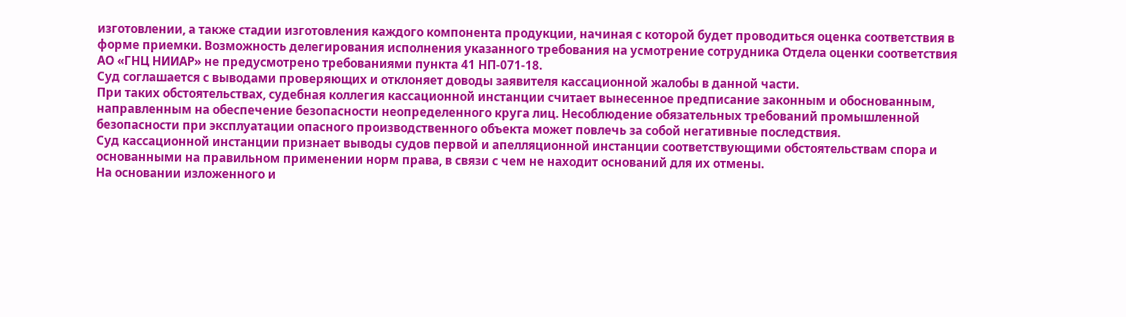изготовлении, а также стадии изготовления каждого компонента продукции, начиная с которой будет проводиться оценка соответствия в форме приемки. Возможность делегирования исполнения указанного требования на усмотрение сотрудника Отдела оценки соответствия АО «ГНЦ НИИАР» не предусмотрено требованиями пункта 41 НП-071-18.
Суд соглашается с выводами проверяющих и отклоняет доводы заявителя кассационной жалобы в данной части.
При таких обстоятельствах, судебная коллегия кассационной инстанции считает вынесенное предписание законным и обоснованным, направленным на обеспечение безопасности неопределенного круга лиц. Несоблюдение обязательных требований промышленной безопасности при эксплуатации опасного производственного объекта может повлечь за собой негативные последствия.
Суд кассационной инстанции признает выводы судов первой и апелляционной инстанции соответствующими обстоятельствам спора и основанными на правильном применении норм права, в связи с чем не находит оснований для их отмены.
На основании изложенного и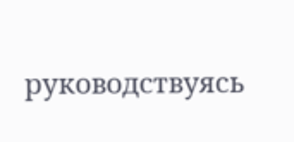руководствуясь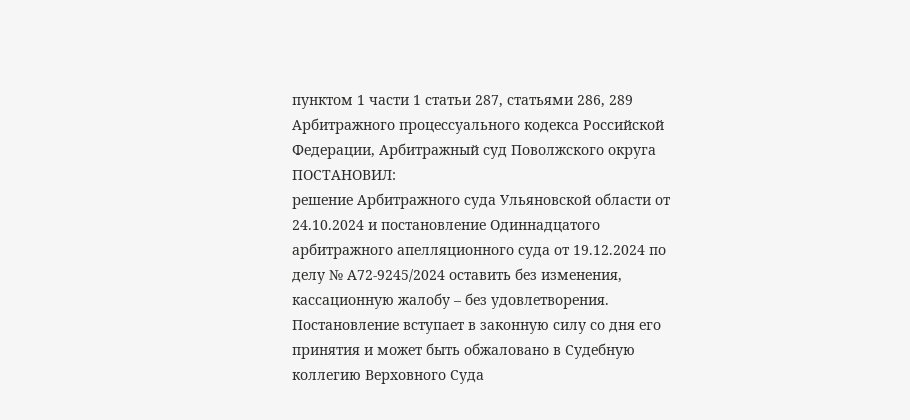пунктом 1 части 1 статьи 287, статьями 286, 289 Арбитражного процессуального кодекса Российской Федерации, Арбитражный суд Поволжского округа
ПОСТАНОВИЛ:
решение Арбитражного суда Ульяновской области от 24.10.2024 и постановление Одиннадцатого арбитражного апелляционного суда от 19.12.2024 по делу № А72-9245/2024 оставить без изменения, кассационную жалобу – без удовлетворения.
Постановление вступает в законную силу со дня его принятия и может быть обжаловано в Судебную коллегию Верховного Суда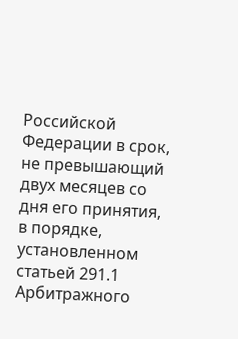Российской Федерации в срок, не превышающий двух месяцев со дня его принятия, в порядке, установленном статьей 291.1 Арбитражного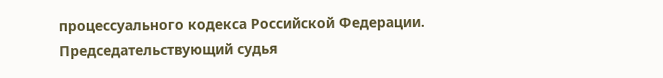процессуального кодекса Российской Федерации.
Председательствующий судья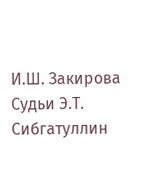И.Ш. Закирова
Судьи Э.Т. Сибгатуллин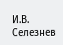И.В. Селезнев